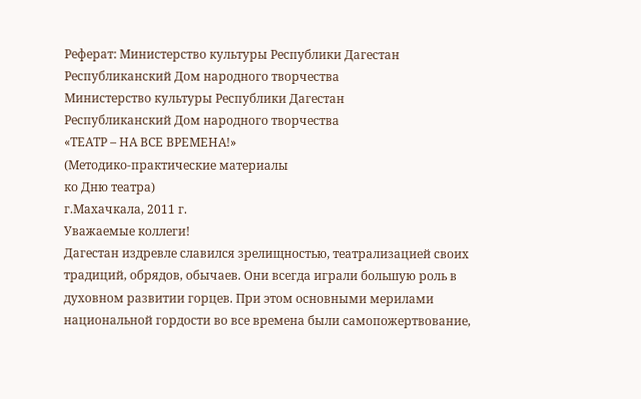Реферат: Министерство культуры Республики Дагестан Республиканский Дом народного творчества
Министерство культуры Республики Дагестан
Республиканский Дом народного творчества
«ТЕАТР – НА ВСЕ ВРЕМЕНА!»
(Методико-практические материалы
ко Дню театра)
г.Махачкала, 2011 г.
Уважаемые коллеги!
Дагестан издревле славился зрелищностью, театрализацией своих традиций, обрядов, обычаев. Они всегда играли большую роль в духовном развитии горцев. При этом основными мерилами национальной гордости во все времена были самопожертвование,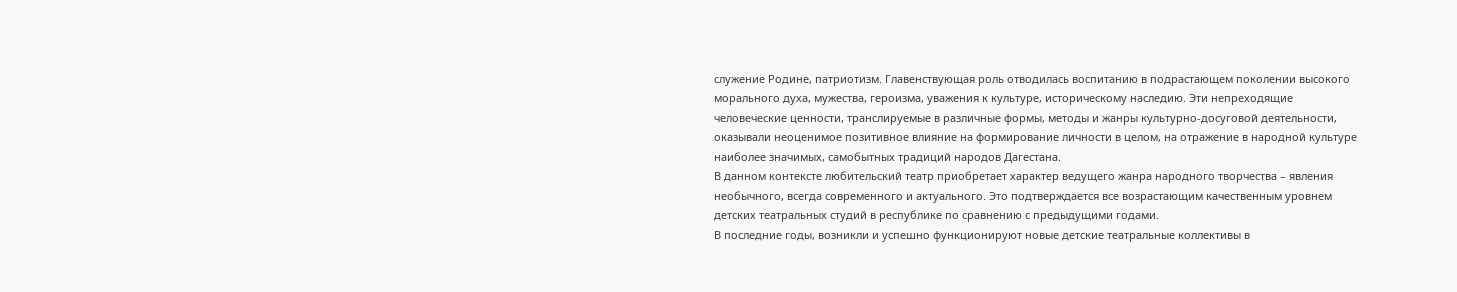служение Родине, патриотизм. Главенствующая роль отводилась воспитанию в подрастающем поколении высокого морального духа, мужества, героизма, уважения к культуре, историческому наследию. Эти непреходящие человеческие ценности, транслируемые в различные формы, методы и жанры культурно-досуговой деятельности, оказывали неоценимое позитивное влияние на формирование личности в целом, на отражение в народной культуре наиболее значимых, самобытных традиций народов Дагестана.
В данном контексте любительский театр приобретает характер ведущего жанра народного творчества – явления необычного, всегда современного и актуального. Это подтверждается все возрастающим качественным уровнем детских театральных студий в республике по сравнению с предыдущими годами.
В последние годы, возникли и успешно функционируют новые детские театральные коллективы в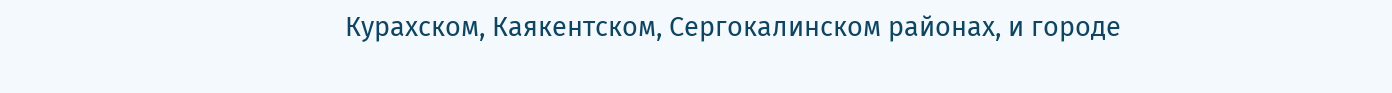Курахском, Каякентском, Сергокалинском районах, и городе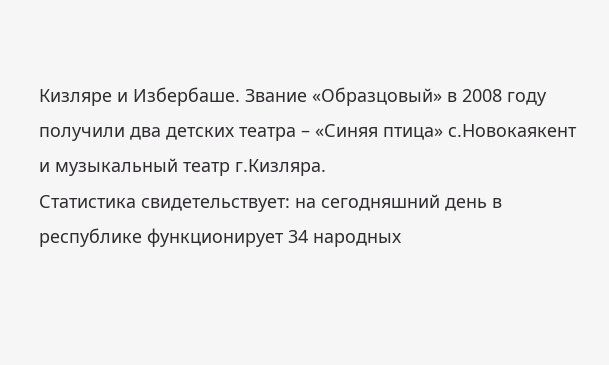Кизляре и Избербаше. Звание «Образцовый» в 2008 году получили два детских театра – «Синяя птица» с.Новокаякент и музыкальный театр г.Кизляра.
Статистика свидетельствует: на сегодняшний день в республике функционирует 34 народных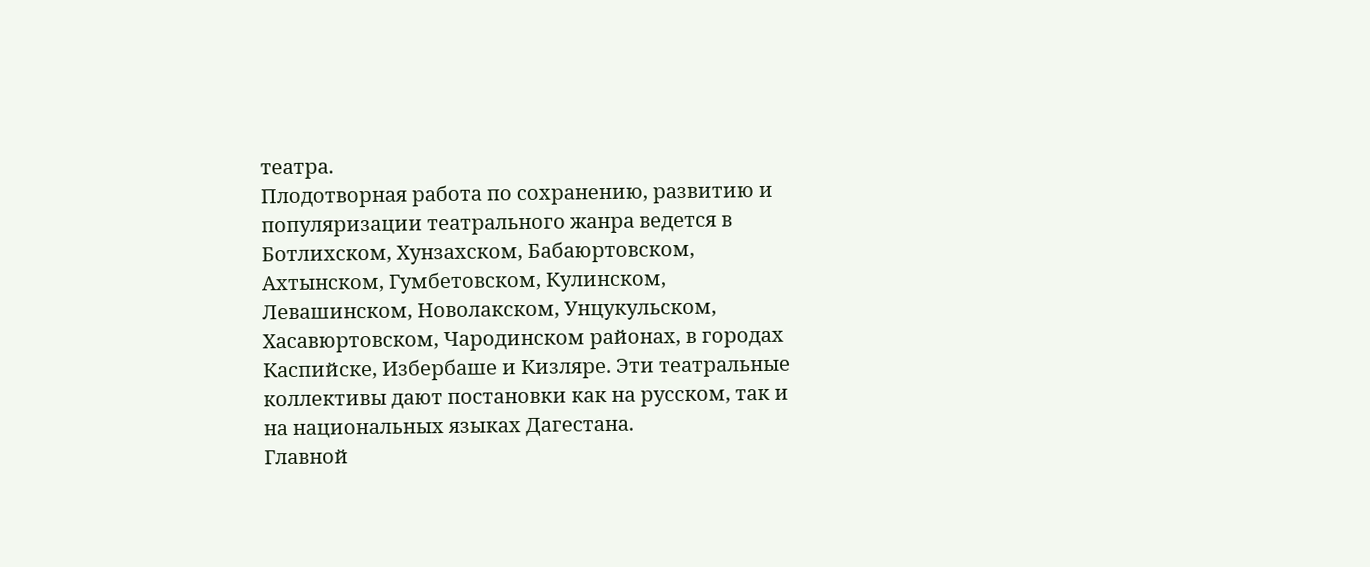театра.
Плодотворная работа по сохранению, развитию и популяризации театрального жанра ведется в Ботлихском, Хунзахском, Бабаюртовском, Ахтынском, Гумбетовском, Кулинском, Левашинском, Новолакском, Унцукульском, Хасавюртовском, Чародинском районах, в городах Каспийске, Избербаше и Кизляре. Эти театральные коллективы дают постановки как на русском, так и на национальных языках Дагестана.
Главной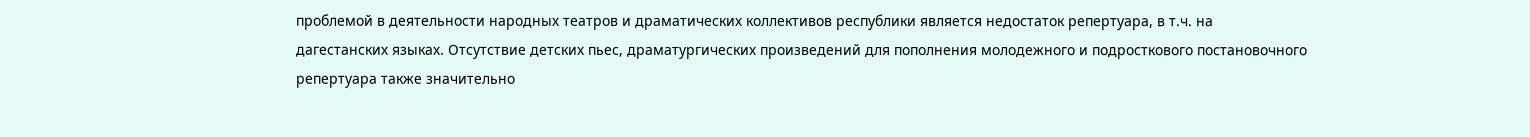проблемой в деятельности народных театров и драматических коллективов республики является недостаток репертуара, в т.ч. на дагестанских языках. Отсутствие детских пьес, драматургических произведений для пополнения молодежного и подросткового постановочного репертуара также значительно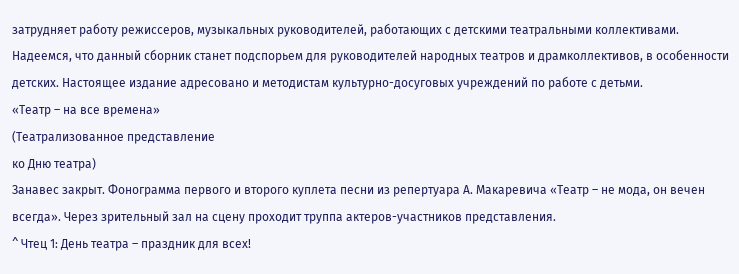затрудняет работу режиссеров, музыкальных руководителей, работающих с детскими театральными коллективами.
Надеемся, что данный сборник станет подспорьем для руководителей народных театров и драмколлективов, в особенности детских. Настоящее издание адресовано и методистам культурно-досуговых учреждений по работе с детьми.
«Театр – на все времена»
(Театрализованное представление
ко Дню театра)
Занавес закрыт. Фонограмма первого и второго куплета песни из репертуара А. Макаревича «Театр – не мода, он вечен всегда». Через зрительный зал на сцену проходит труппа актеров-участников представления.
^ Чтец 1: День театра – праздник для всех!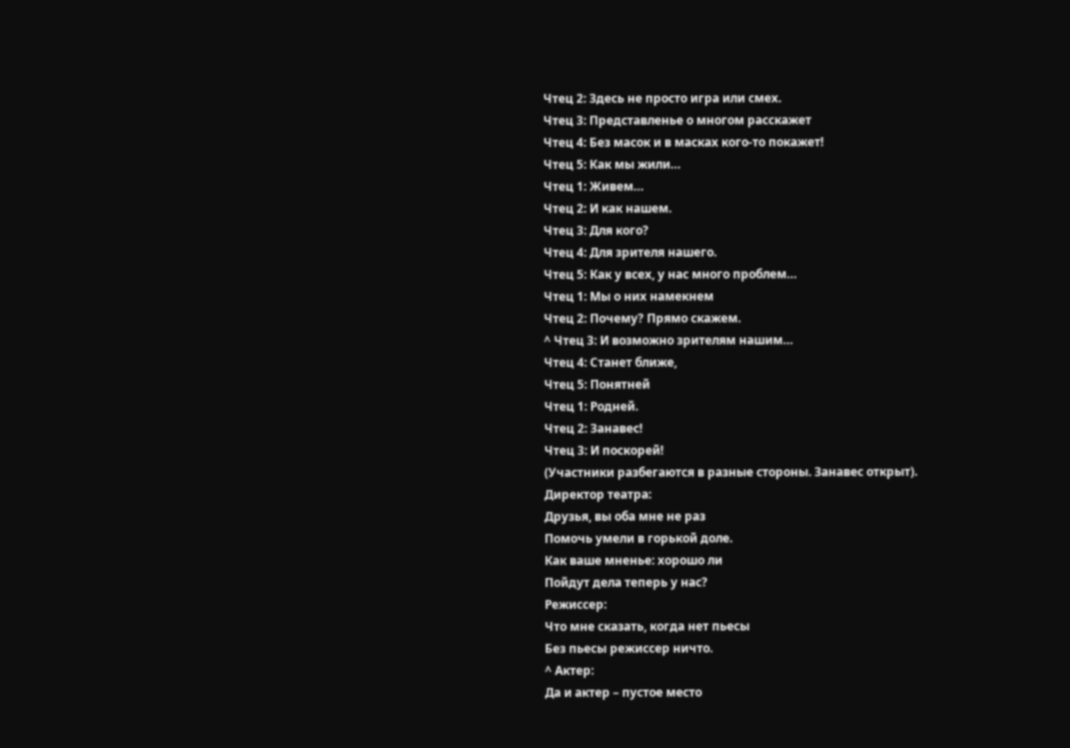Чтец 2: Здесь не просто игра или смех.
Чтец 3: Представленье о многом расскажет
Чтец 4: Без масок и в масках кого-то покажет!
Чтец 5: Как мы жили…
Чтец 1: Живем…
Чтец 2: И как нашем.
Чтец 3: Для кого?
Чтец 4: Для зрителя нашего.
Чтец 5: Как у всех, у нас много проблем…
Чтец 1: Мы о них намекнем
Чтец 2: Почему? Прямо скажем.
^ Чтец 3: И возможно зрителям нашим…
Чтец 4: Станет ближе,
Чтец 5: Понятней
Чтец 1: Родней.
Чтец 2: Занавес!
Чтец 3: И поскорей!
(Участники разбегаются в разные стороны. Занавес открыт).
Директор театра:
Друзья, вы оба мне не раз
Помочь умели в горькой доле.
Как ваше мненье: хорошо ли
Пойдут дела теперь у нас?
Режиссер:
Что мне сказать, когда нет пьесы
Без пьесы режиссер ничто.
^ Актер:
Да и актер – пустое место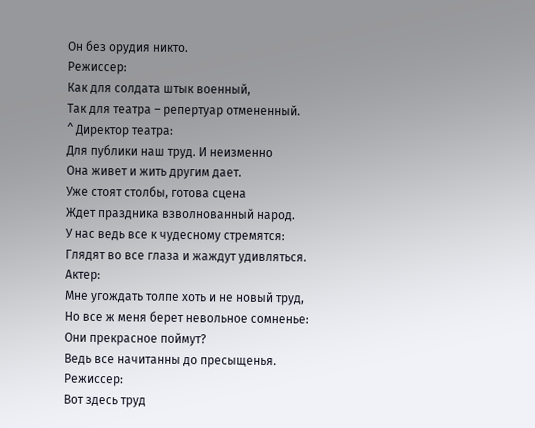Он без орудия никто.
Режиссер:
Как для солдата штык военный,
Так для театра – репертуар отмененный.
^ Директор театра:
Для публики наш труд. И неизменно
Она живет и жить другим дает.
Уже стоят столбы, готова сцена
Ждет праздника взволнованный народ.
У нас ведь все к чудесному стремятся:
Глядят во все глаза и жаждут удивляться.
Актер:
Мне угождать толпе хоть и не новый труд,
Но все ж меня берет невольное сомненье:
Они прекрасное поймут?
Ведь все начитанны до пресыщенья.
Режиссер:
Вот здесь труд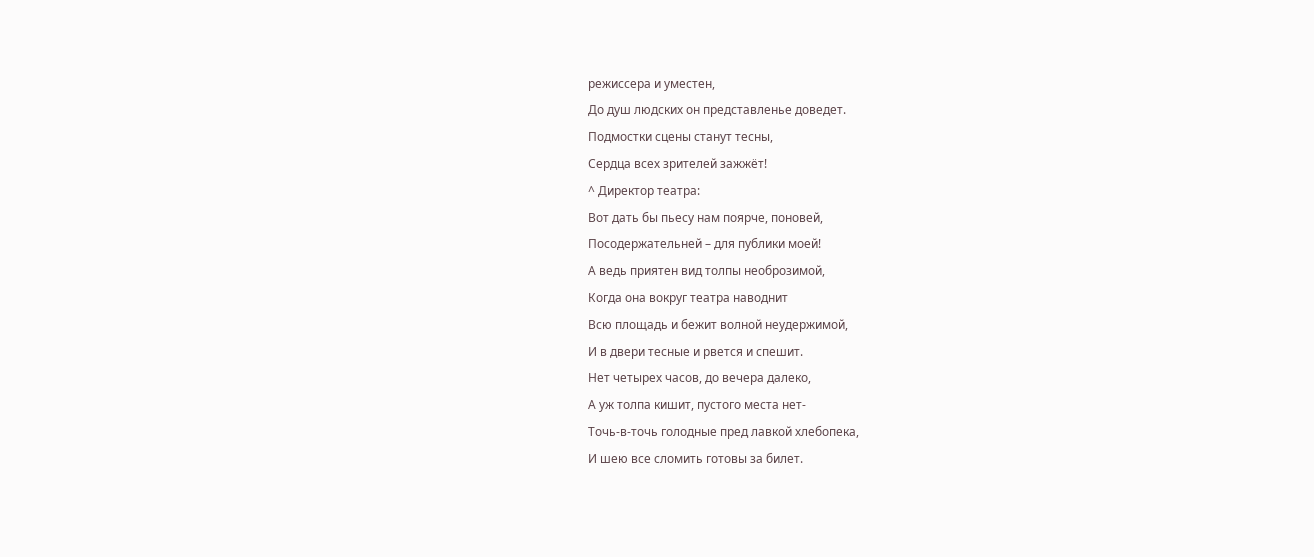режиссера и уместен,
До душ людских он представленье доведет.
Подмостки сцены станут тесны,
Сердца всех зрителей зажжёт!
^ Директор театра:
Вот дать бы пьесу нам поярче, поновей,
Посодержательней – для публики моей!
А ведь приятен вид толпы необрозимой,
Когда она вокруг театра наводнит
Всю площадь и бежит волной неудержимой,
И в двери тесные и рвется и спешит.
Нет четырех часов, до вечера далеко,
А уж толпа кишит, пустого места нет-
Точь-в-точь голодные пред лавкой хлебопека,
И шею все сломить готовы за билет.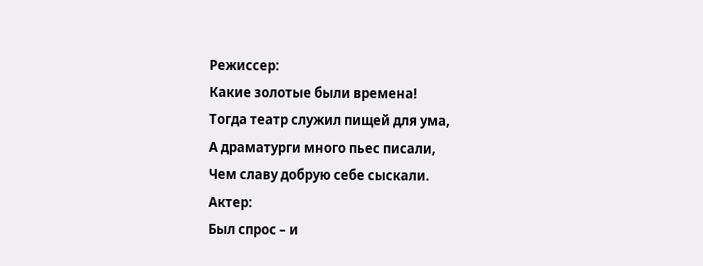Режиссер:
Какие золотые были времена!
Тогда театр служил пищей для ума,
А драматурги много пьес писали,
Чем славу добрую себе сыскали.
Актер:
Был спрос – и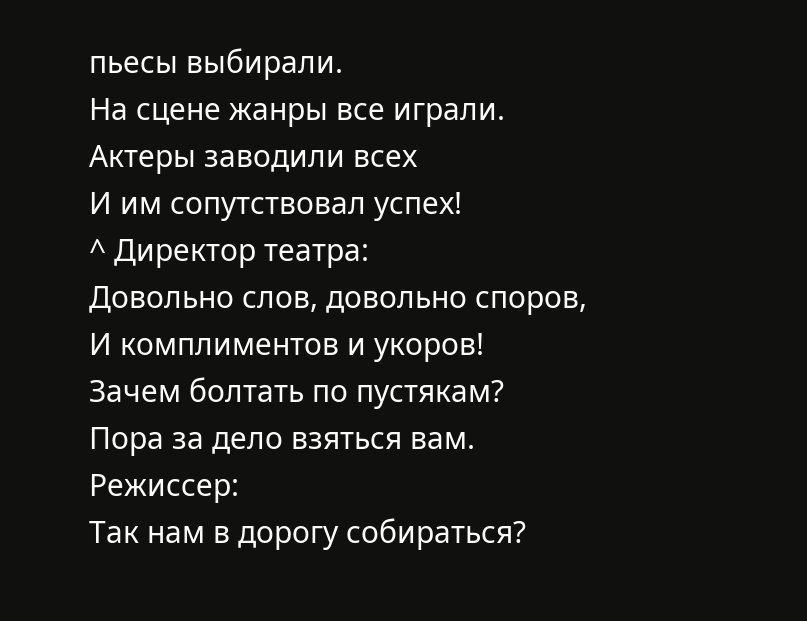пьесы выбирали.
На сцене жанры все играли.
Актеры заводили всех
И им сопутствовал успех!
^ Директор театра:
Довольно слов, довольно споров,
И комплиментов и укоров!
Зачем болтать по пустякам?
Пора за дело взяться вам.
Режиссер:
Так нам в дорогу собираться?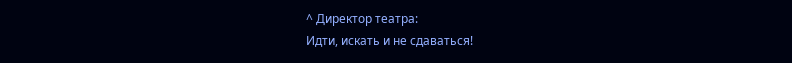^ Директор театра:
Идти, искать и не сдаваться!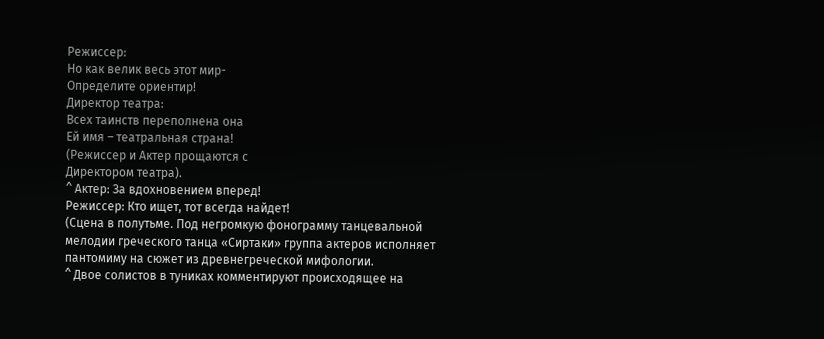Режиссер:
Но как велик весь этот мир-
Определите ориентир!
Директор театра:
Всех таинств переполнена она
Ей имя – театральная страна!
(Режиссер и Актер прощаются с
Директором театра).
^ Актер: За вдохновением вперед!
Режиссер: Кто ищет, тот всегда найдет!
(Сцена в полутьме. Под негромкую фонограмму танцевальной мелодии греческого танца «Сиртаки» группа актеров исполняет пантомиму на сюжет из древнегреческой мифологии.
^ Двое солистов в туниках комментируют происходящее на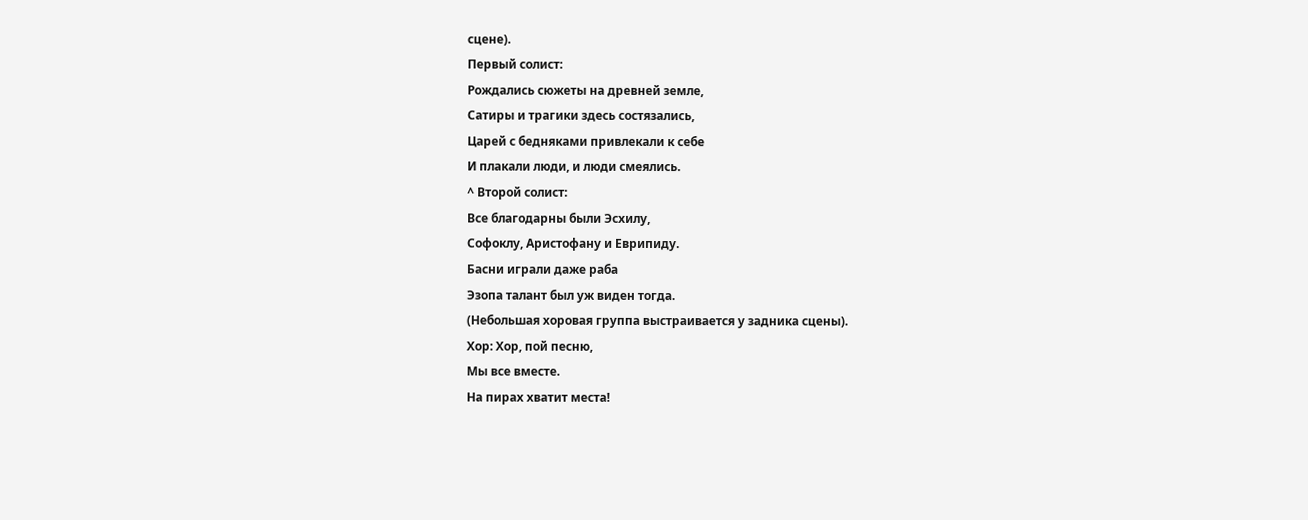сцене).
Первый солист:
Рождались сюжеты на древней земле,
Сатиры и трагики здесь состязались,
Царей с бедняками привлекали к себе
И плакали люди, и люди смеялись.
^ Второй солист:
Все благодарны были Эсхилу,
Софоклу, Аристофану и Еврипиду.
Басни играли даже раба
Эзопа талант был уж виден тогда.
(Небольшая хоровая группа выстраивается у задника сцены).
Хор: Хор, пой песню,
Мы все вместе.
На пирах хватит места!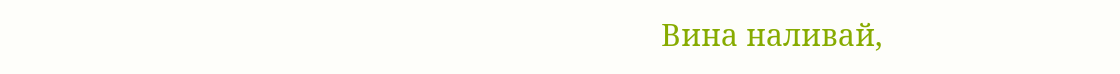Вина наливай,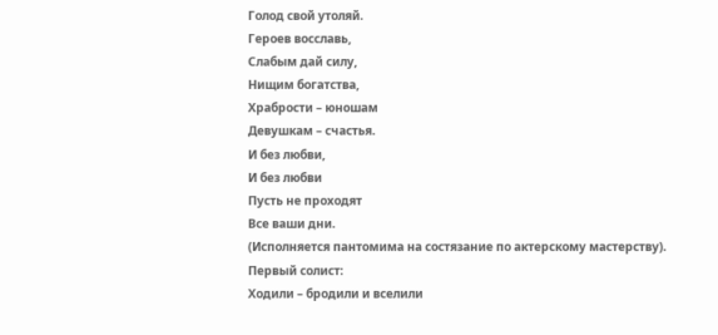Голод свой утоляй.
Героев восславь,
Слабым дай силу,
Нищим богатства,
Храбрости – юношам
Девушкам – счастья.
И без любви,
И без любви
Пусть не проходят
Все ваши дни.
(Исполняется пантомима на состязание по актерскому мастерству).
Первый солист:
Ходили – бродили и вселили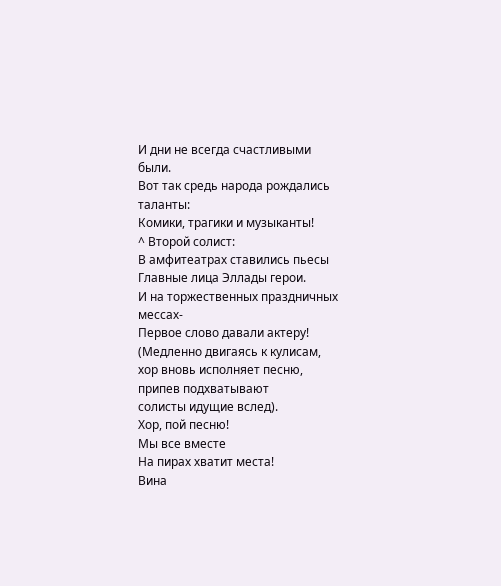И дни не всегда счастливыми были.
Вот так средь народа рождались таланты:
Комики, трагики и музыканты!
^ Второй солист:
В амфитеатрах ставились пьесы
Главные лица Эллады герои.
И на торжественных праздничных мессах-
Первое слово давали актеру!
(Медленно двигаясь к кулисам, хор вновь исполняет песню, припев подхватывают
солисты идущие вслед).
Хор, пой песню!
Мы все вместе
На пирах хватит места!
Вина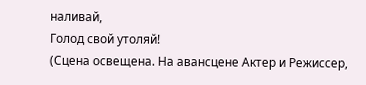наливай,
Голод свой утоляй!
(Сцена освещена. На авансцене Актер и Режиссер,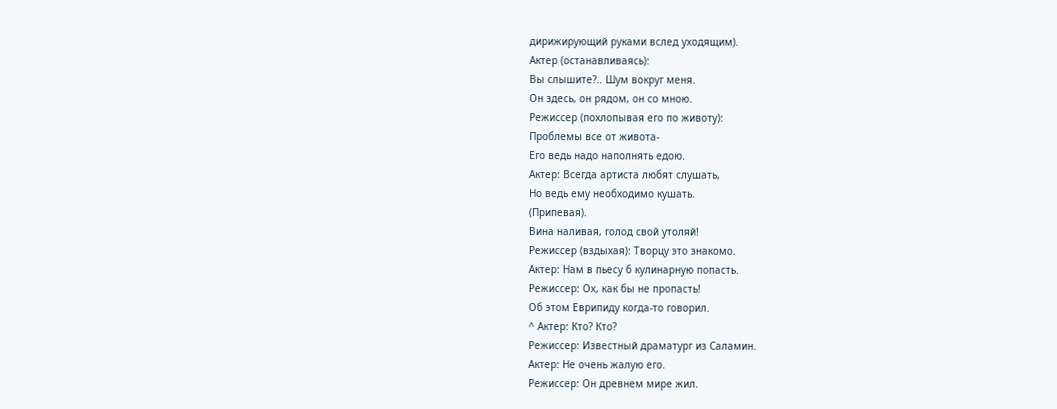дирижирующий руками вслед уходящим).
Актер (останавливаясь):
Вы слышите?.. Шум вокруг меня.
Он здесь, он рядом, он со мною.
Режиссер (похлопывая его по животу):
Проблемы все от живота-
Его ведь надо наполнять едою.
Актер: Всегда артиста любят слушать,
Но ведь ему необходимо кушать.
(Припевая).
Вина наливая, голод свой утоляй!
Режиссер (вздыхая): Творцу это знакомо.
Актер: Нам в пьесу б кулинарную попасть.
Режиссер: Ох, как бы не пропасть!
Об этом Еврипиду когда-то говорил.
^ Актер: Кто? Кто?
Режиссер: Известный драматург из Саламин.
Актер: Не очень жалую его.
Режиссер: Он древнем мире жил.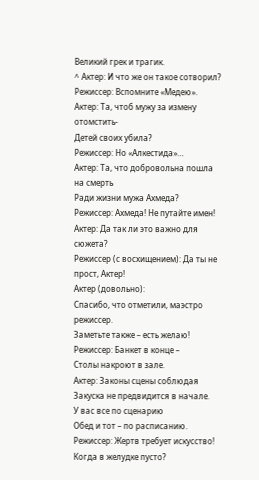Великий грек и трагик.
^ Актер: И что же он такое сотворил?
Режиссер: Вспомните «Медею».
Актер: Та, чтоб мужу за измену отомстить-
Детей своих убила?
Режиссер: Но «Алкестида»…
Актер: Та, что добровольна пошла на смерть
Ради жизни мужа Ахмеда?
Режиссер: Ахмеда! Не путайте имен!
Актер: Да так ли это важно для сюжета?
Режиссер (с восхищением): Да ты не прост, Актер!
Актер (довольно):
Спасибо, что отметили, маэстро режиссер.
Заметьте также – есть желаю!
Режиссер: Банкет в конце –
Столы накроют в зале.
Актер: Законы сцены соблюдая
Закуска не предвидится в начале.
У вас все по сценарию
Обед и тот – по расписанию.
Режиссер: Жертв требует искусство!
Когда в желудке пусто?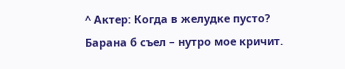^ Актер: Когда в желудке пусто?
Барана б съел – нутро мое кричит.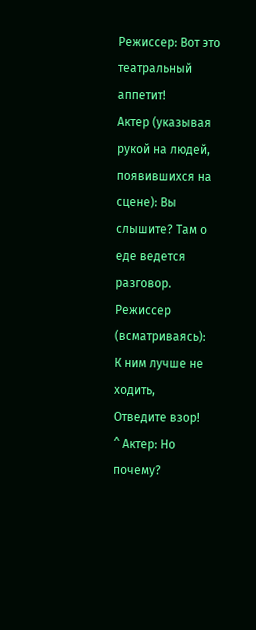Режиссер: Вот это театральный аппетит!
Актер (указывая рукой на людей, появившихся на сцене): Вы слышите? Там о еде ведется разговор.
Режиссер (всматриваясь):
К ним лучше не ходить,
Отведите взор!
^ Актер: Но почему?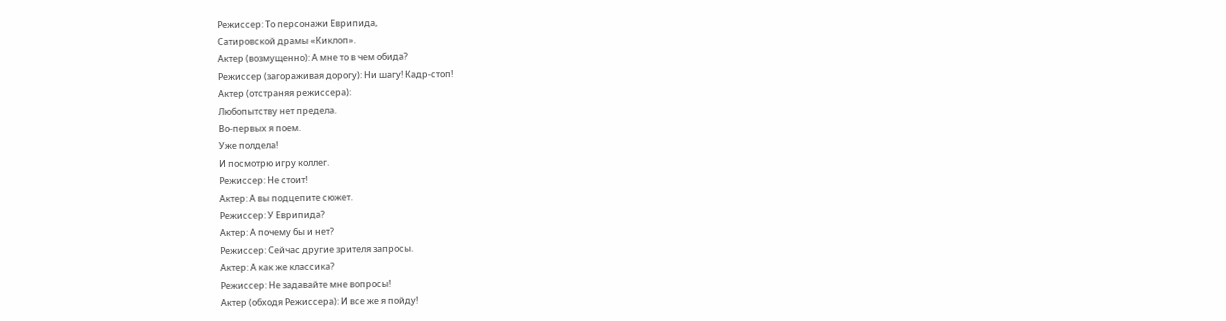Режиссер: То персонажи Еврипида,
Сатировской драмы «Киклоп».
Актер (возмущенно): А мне то в чем обида?
Режиссер (загораживая дорогу): Ни шагу! Кадр-стоп!
Актер (отстраняя режиссера):
Любопытству нет предела.
Во-первых я поем.
Уже полдела!
И посмотрю игру коллег.
Режиссер: Не стоит!
Актер: А вы подцепите сюжет.
Режиссер: У Еврипида?
Актер: А почему бы и нет?
Режиссер: Сейчас другие зрителя запросы.
Актер: А как же классика?
Режиссер: Не задавайте мне вопросы!
Актер (обходя Режиссера): И все же я пойду!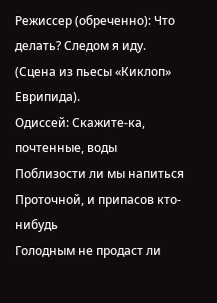Режиссер (обреченно): Что делать? Следом я иду.
(Сцена из пьесы «Киклоп» Еврипида).
Одиссей: Скажите-ка, почтенные, воды
Поблизости ли мы напиться
Проточной, и припасов кто-нибудь
Голодным не продаст ли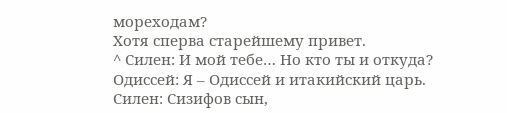мореходам?
Хотя сперва старейшему привет.
^ Силен: И мой тебе… Но кто ты и откуда?
Одиссей: Я – Одиссей и итакийский царь.
Силен: Сизифов сын,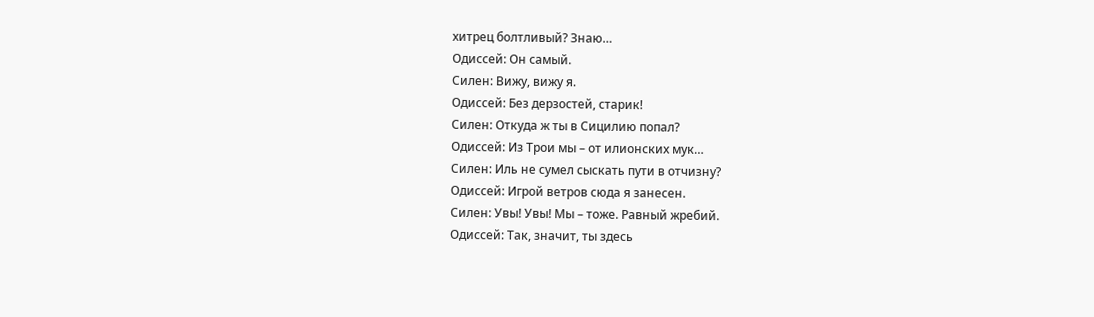хитрец болтливый? Знаю…
Одиссей: Он самый.
Силен: Вижу, вижу я.
Одиссей: Без дерзостей, старик!
Силен: Откуда ж ты в Сицилию попал?
Одиссей: Из Трои мы – от илионских мук…
Силен: Иль не сумел сыскать пути в отчизну?
Одиссей: Игрой ветров сюда я занесен.
Силен: Увы! Увы! Мы – тоже. Равный жребий.
Одиссей: Так, значит, ты здесь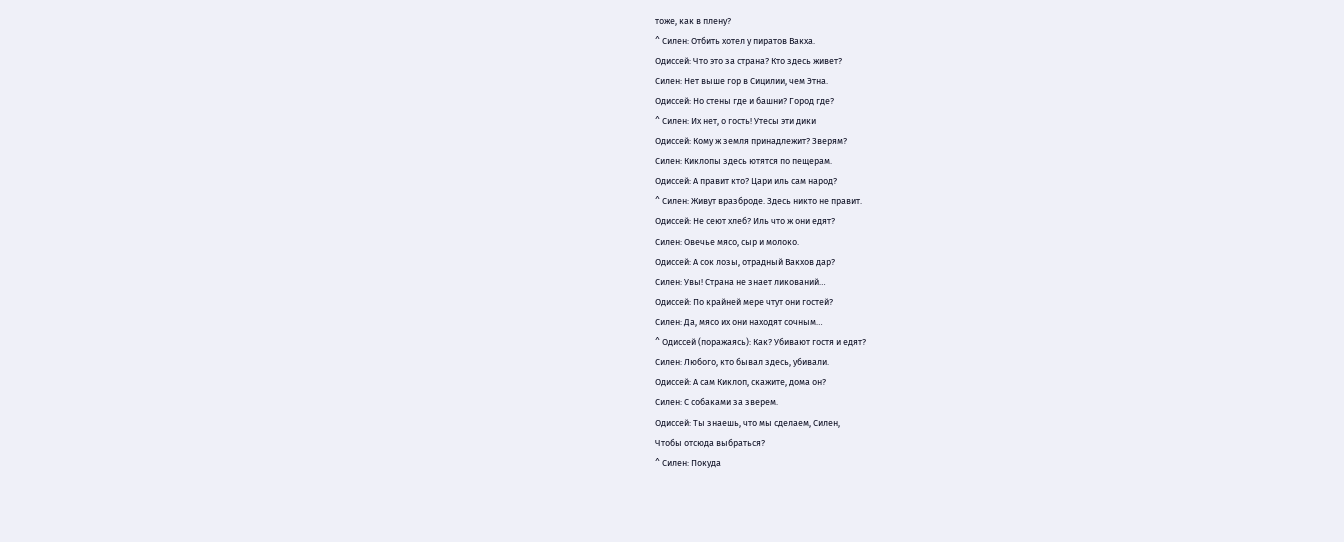тоже, как в плену?
^ Силен: Отбить хотел у пиратов Вакха.
Одиссей: Что это за страна? Кто здесь живет?
Силен: Нет выше гор в Сицилии, чем Этна.
Одиссей: Но стены где и башни? Город где?
^ Силен: Их нет, о гость! Утесы эти дики
Одиссей: Кому ж земля принадлежит? Зверям?
Силен: Киклопы здесь ютятся по пещерам.
Одиссей: А правит кто? Цари иль сам народ?
^ Силен: Живут вразброде. Здесь никто не правит.
Одиссей: Не сеют хлеб? Иль что ж они едят?
Силен: Овечье мясо, сыр и молоко.
Одиссей: А сок лозы, отрадный Вакхов дар?
Силен: Увы! Страна не знает ликований…
Одиссей: По крайней мере чтут они гостей?
Силен: Да, мясо их они находят сочным…
^ Одиссей (поражаясь): Как? Убивают гостя и едят?
Силен: Любого, кто бывал здесь, убивали.
Одиссей: А сам Киклоп, скажите, дома он?
Силен: С собаками за зверем.
Одиссей: Ты знаешь, что мы сделаем, Силен,
Чтобы отсюда выбраться?
^ Силен: Покуда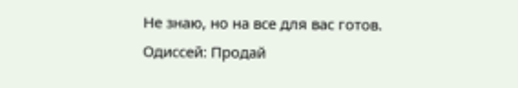Не знаю, но на все для вас готов.
Одиссей: Продай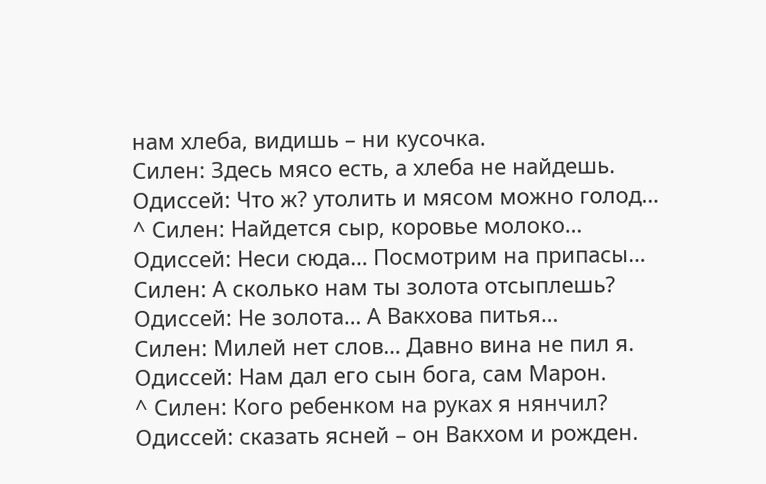нам хлеба, видишь – ни кусочка.
Силен: Здесь мясо есть, а хлеба не найдешь.
Одиссей: Что ж? утолить и мясом можно голод…
^ Силен: Найдется сыр, коровье молоко…
Одиссей: Неси сюда… Посмотрим на припасы…
Силен: А сколько нам ты золота отсыплешь?
Одиссей: Не золота… А Вакхова питья…
Силен: Милей нет слов… Давно вина не пил я.
Одиссей: Нам дал его сын бога, сам Марон.
^ Силен: Кого ребенком на руках я нянчил?
Одиссей: сказать ясней – он Вакхом и рожден.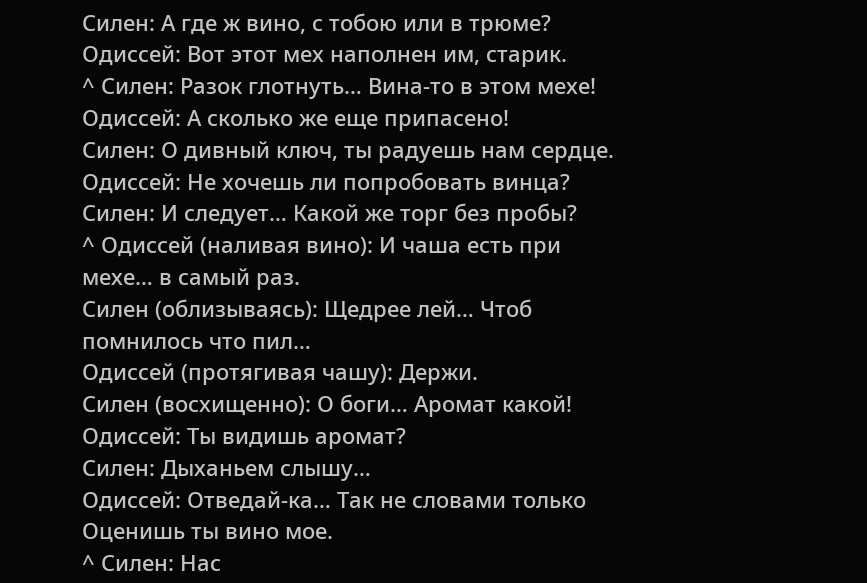Силен: А где ж вино, с тобою или в трюме?
Одиссей: Вот этот мех наполнен им, старик.
^ Силен: Разок глотнуть… Вина-то в этом мехе!
Одиссей: А сколько же еще припасено!
Силен: О дивный ключ, ты радуешь нам сердце.
Одиссей: Не хочешь ли попробовать винца?
Силен: И следует… Какой же торг без пробы?
^ Одиссей (наливая вино): И чаша есть при мехе… в самый раз.
Силен (облизываясь): Щедрее лей… Чтоб помнилось что пил…
Одиссей (протягивая чашу): Держи.
Силен (восхищенно): О боги… Аромат какой!
Одиссей: Ты видишь аромат?
Силен: Дыханьем слышу…
Одиссей: Отведай-ка… Так не словами только
Оценишь ты вино мое.
^ Силен: Нас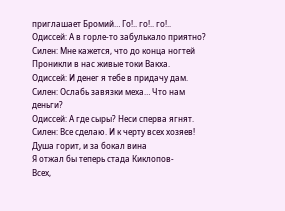приглашает Бромий… Го!.. го!.. го!..
Одиссей: А в горле-то забулькало приятно?
Силен: Мне кажется, что до конца ногтей
Проникли в нас живые токи Вакха.
Одиссей: И денег я тебе в придачу дам.
Силен: Ослабь завязки меха… Что нам деньги?
Одиссей: А где сыры? Неси сперва ягнят.
Силен: Все сделаю. И к черту всех хозяев!
Душа горит, и за бокал вина
Я отжал бы теперь стада Киклопов-
Всех,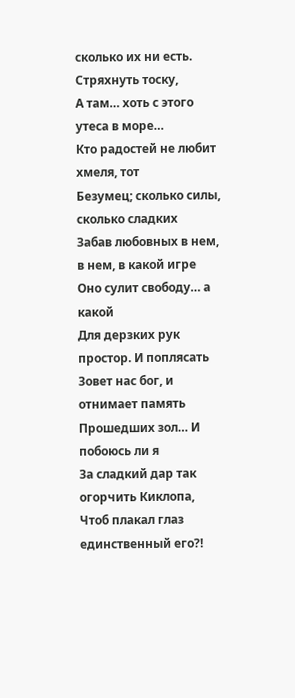сколько их ни есть. Стряхнуть тоску,
А там… хоть с этого утеса в море…
Кто радостей не любит хмеля, тот
Безумец; сколько силы, сколько сладких
Забав любовных в нем, в нем, в какой игре
Оно сулит свободу… а какой
Для дерзких рук простор. И поплясать
Зовет нас бог, и отнимает память
Прошедших зол… И побоюсь ли я
За сладкий дар так огорчить Киклопа,
Чтоб плакал глаз единственный его?!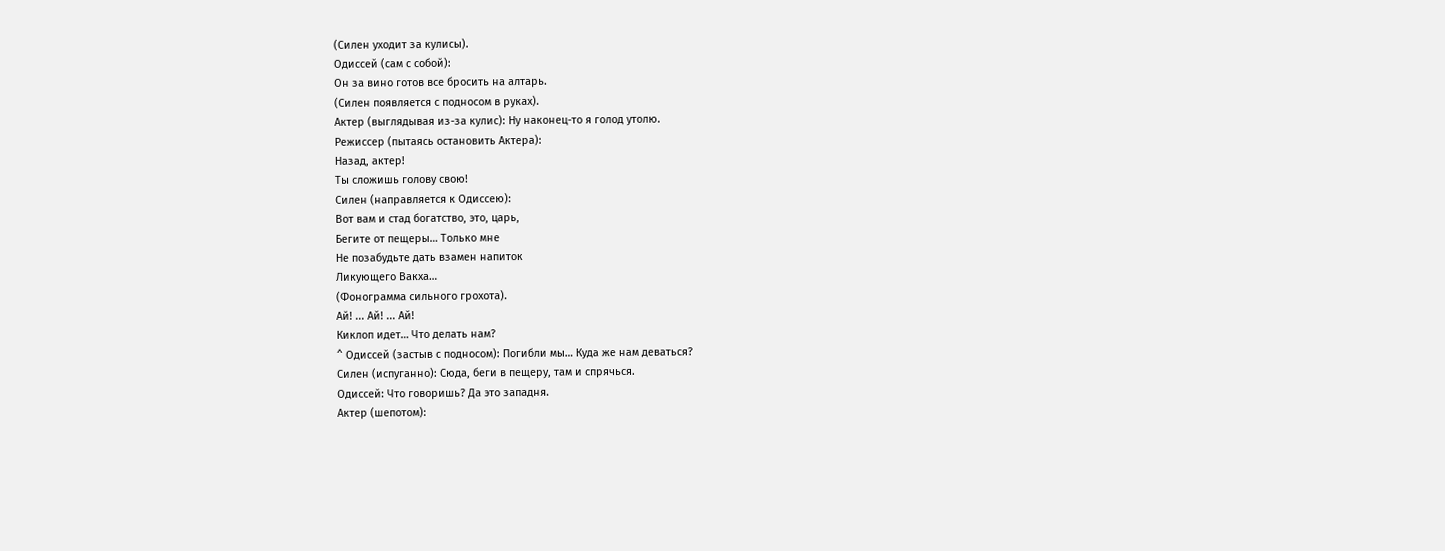(Силен уходит за кулисы).
Одиссей (сам с собой):
Он за вино готов все бросить на алтарь.
(Силен появляется с подносом в руках).
Актер (выглядывая из-за кулис): Ну наконец-то я голод утолю.
Режиссер (пытаясь остановить Актера):
Назад, актер!
Ты сложишь голову свою!
Силен (направляется к Одиссею):
Вот вам и стад богатство, это, царь,
Бегите от пещеры… Только мне
Не позабудьте дать взамен напиток
Ликующего Вакха…
(Фонограмма сильного грохота).
Ай! ... Ай! ... Ай!
Киклоп идет… Что делать нам?
^ Одиссей (застыв с подносом): Погибли мы… Куда же нам деваться?
Силен (испуганно): Сюда, беги в пещеру, там и спрячься.
Одиссей: Что говоришь? Да это западня.
Актер (шепотом):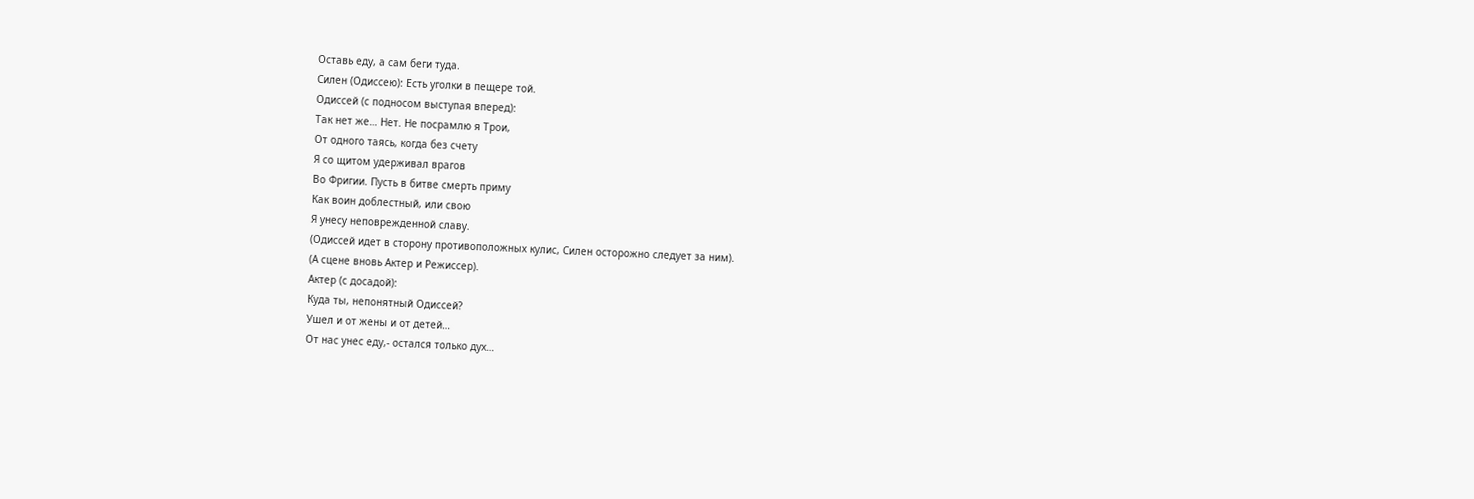Оставь еду, а сам беги туда.
Силен (Одиссею): Есть уголки в пещере той.
Одиссей (с подносом выступая вперед):
Так нет же… Нет. Не посрамлю я Трои,
От одного таясь, когда без счету
Я со щитом удерживал врагов
Во Фригии. Пусть в битве смерть приму
Как воин доблестный, или свою
Я унесу неповрежденной славу.
(Одиссей идет в сторону противоположных кулис, Силен осторожно следует за ним).
(А сцене вновь Актер и Режиссер).
Актер (с досадой):
Куда ты, непонятный Одиссей?
Ушел и от жены и от детей…
От нас унес еду,- остался только дух…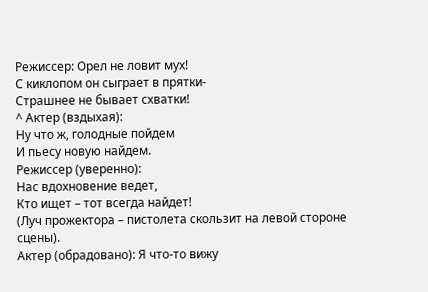Режиссер: Орел не ловит мух!
С киклопом он сыграет в прятки-
Страшнее не бывает схватки!
^ Актер (вздыхая):
Ну что ж, голодные пойдем
И пьесу новую найдем.
Режиссер (уверенно):
Нас вдохновение ведет,
Кто ищет – тот всегда найдет!
(Луч прожектора – пистолета скользит на левой стороне сцены).
Актер (обрадовано): Я что-то вижу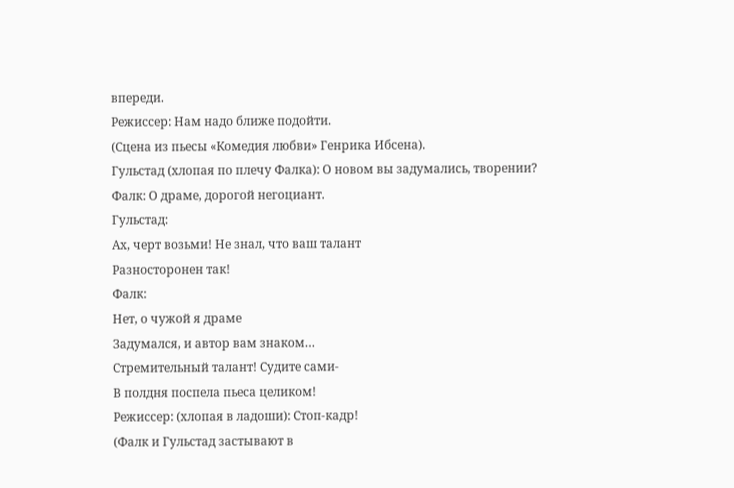впереди.
Режиссер: Нам надо ближе подойти.
(Сцена из пьесы «Комедия любви» Генрика Ибсена).
Гульстад (хлопая по плечу Фалка): О новом вы задумались, творении?
Фалк: О драме, дорогой негоциант.
Гульстад:
Ах, черт возьми! Не знал, что ваш талант
Разносторонен так!
Фалк:
Нет, о чужой я драме
Задумался, и автор вам знаком…
Стремительный талант! Судите сами-
В полдня поспела пьеса целиком!
Режиссер: (хлопая в ладоши): Стоп-кадр!
(Фалк и Гульстад застывают в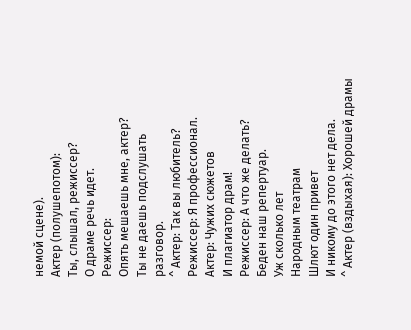немой сцене).
Актер (полушепотом):
Ты, слышал, режиссер?
О драме речь идет.
Режиссер:
Опять мешаешь мне, актер?
Ты не даешь подслушать разговор.
^ Актер: Так вы любитель?
Режиссер: Я профессионал.
Актер: Чужих сюжетов
И плагиатор драм!
Режиссер: А что же делать?
Беден наш репертуар.
Уж сколько лет
Народным театрам
Шлют один привет
И никому до этого нет дела.
^ Актер (вздыхая): Хорошей драмы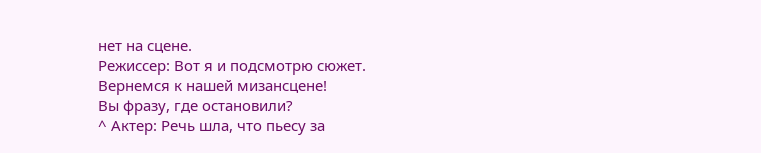нет на сцене.
Режиссер: Вот я и подсмотрю сюжет.
Вернемся к нашей мизансцене!
Вы фразу, где остановили?
^ Актер: Речь шла, что пьесу за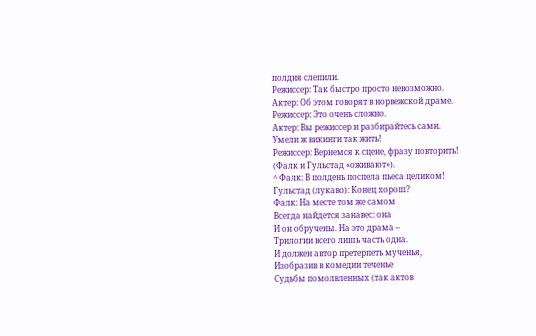полдня слепили.
Режиссер: Так быстро просто невозможно.
Актер: Об этом говорят в норвежской драме.
Режиссер: Это очень сложно.
Актер: Вы режиссер и разбирайтесь сами.
Умели ж викинги так жить!
Режиссер: Вернемся к сцене, фразу повторить!
(Фалк и Гульстад «оживают»).
^ Фалк: В полдень поспела пьеса целиком!
Гульстад (лукаво): Конец хорош?
Фалк: На месте том же самом
Всегда найдется занавес: она
И он обручены. На это драма –
Трилогии всего лишь часть одна.
И должен автор претерпеть мученья,
Изобразив в комедии теченье
Судьбы помолвленных (так актов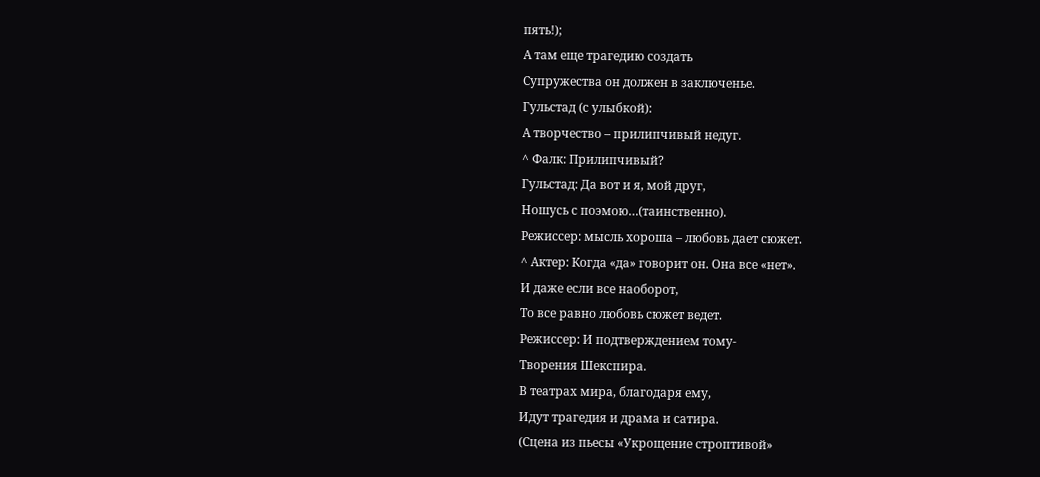пять!);
А там еще трагедию создать
Супружества он должен в заключенье.
Гульстад (с улыбкой):
А творчество – прилипчивый недуг.
^ Фалк: Прилипчивый?
Гульстад: Да вот и я, мой друг,
Ношусь с поэмою…(таинственно).
Режиссер: мысль хороша – любовь дает сюжет.
^ Актер: Когда «да» говорит он. Она все «нет».
И даже если все наоборот,
То все равно любовь сюжет ведет.
Режиссер: И подтверждением тому-
Творения Шекспира.
В театрах мира, благодаря ему,
Идут трагедия и драма и сатира.
(Сцена из пьесы «Укрощение строптивой»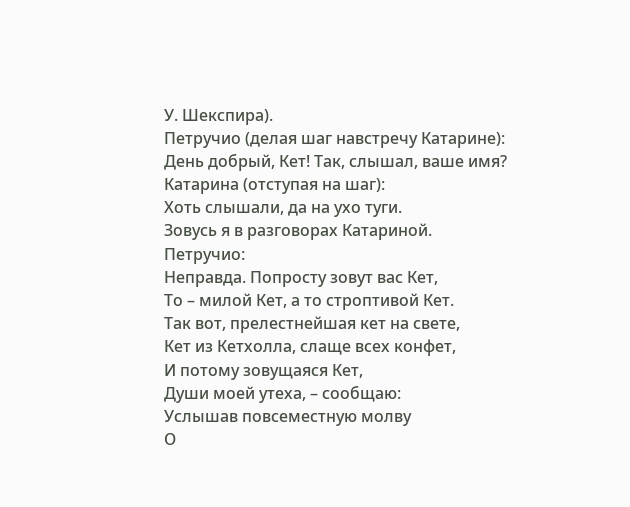У. Шекспира).
Петручио (делая шаг навстречу Катарине):
День добрый, Кет! Так, слышал, ваше имя?
Катарина (отступая на шаг):
Хоть слышали, да на ухо туги.
Зовусь я в разговорах Катариной.
Петручио:
Неправда. Попросту зовут вас Кет,
То – милой Кет, а то строптивой Кет.
Так вот, прелестнейшая кет на свете,
Кет из Кетхолла, слаще всех конфет,
И потому зовущаяся Кет,
Души моей утеха, – сообщаю:
Услышав повсеместную молву
О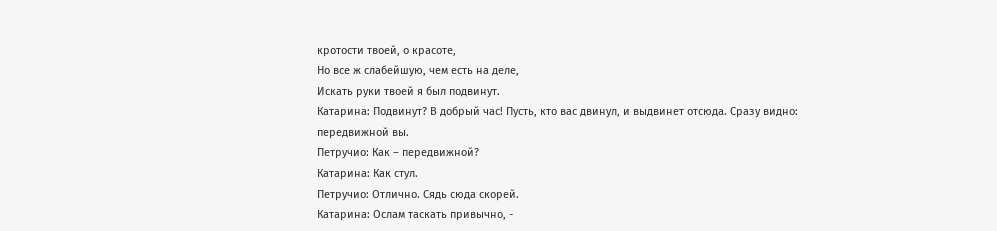кротости твоей, о красоте,
Но все ж слабейшую, чем есть на деле,
Искать руки твоей я был подвинут.
Катарина: Подвинут? В добрый час! Пусть, кто вас двинул, и выдвинет отсюда. Сразу видно: передвижной вы.
Петручио: Как – передвижной?
Катарина: Как стул.
Петручио: Отлично. Сядь сюда скорей.
Катарина: Ослам таскать привычно, -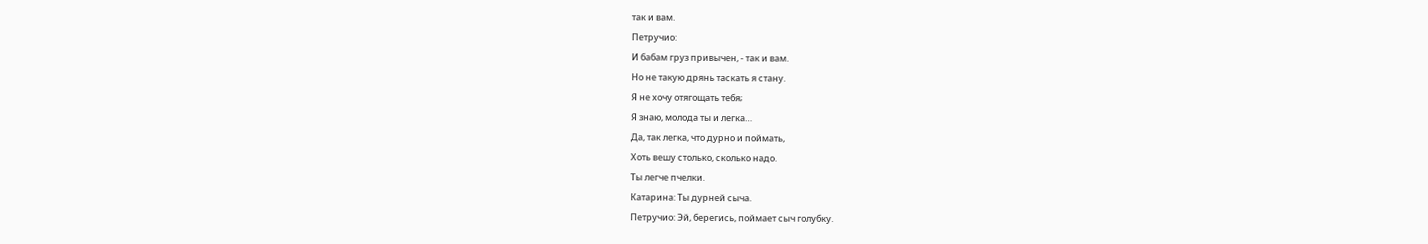так и вам.
Петручио:
И бабам груз привычен, - так и вам.
Но не такую дрянь таскать я стану.
Я не хочу отягощать тебя;
Я знаю, молода ты и легка…
Да, так легка, что дурно и поймать,
Хоть вешу столько, сколько надо.
Ты легче пчелки.
Катарина: Ты дурней сыча.
Петручио: Эй, берегись, поймает сыч голубку.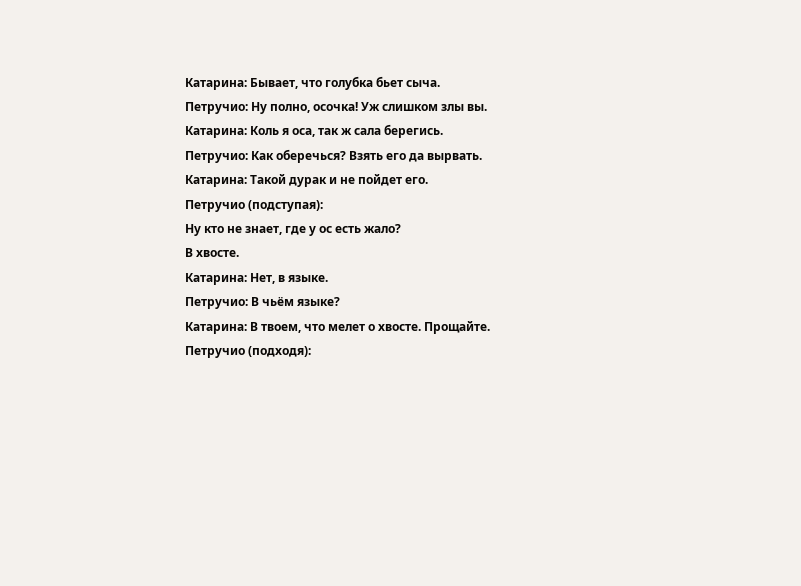Катарина: Бывает, что голубка бьет сыча.
Петручио: Ну полно, осочка! Уж слишком злы вы.
Катарина: Коль я оса, так ж сала берегись.
Петручио: Как оберечься? Взять его да вырвать.
Катарина: Такой дурак и не пойдет его.
Петручио (подступая):
Ну кто не знает, где у ос есть жало?
В хвосте.
Катарина: Нет, в языке.
Петручио: В чьём языке?
Катарина: В твоем, что мелет о хвосте. Прощайте.
Петручио (подходя):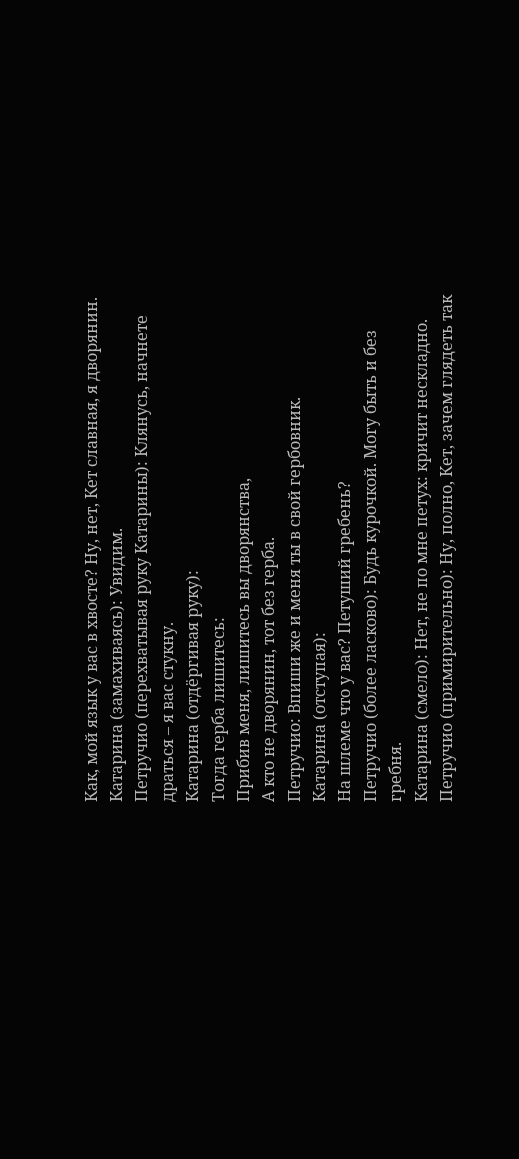Как, мой язык у вас в хвосте? Ну, нет, Кет славная, я дворянин.
Катарина (замахиваясь): Увидим.
Петручио (перехватывая руку Катарины): Клянусь, начнете драться – я вас стукну.
Катарина (отдёргивая руку):
Тогда герба лишитесь:
Прибив меня, лишитесь вы дворянства,
А кто не дворянин, тот без герба.
Петручио: Впиши же и меня ты в свой гербовник.
Катарина (отступая):
На шлеме что у вас? Петуший гребень?
Петручио (более ласково): Будь курочкой. Могу быть и без гребня.
Катарина (смело): Нет, не по мне петух: кричит нескладно.
Петручио (примирительно): Ну, полно, Кет, зачем глядеть так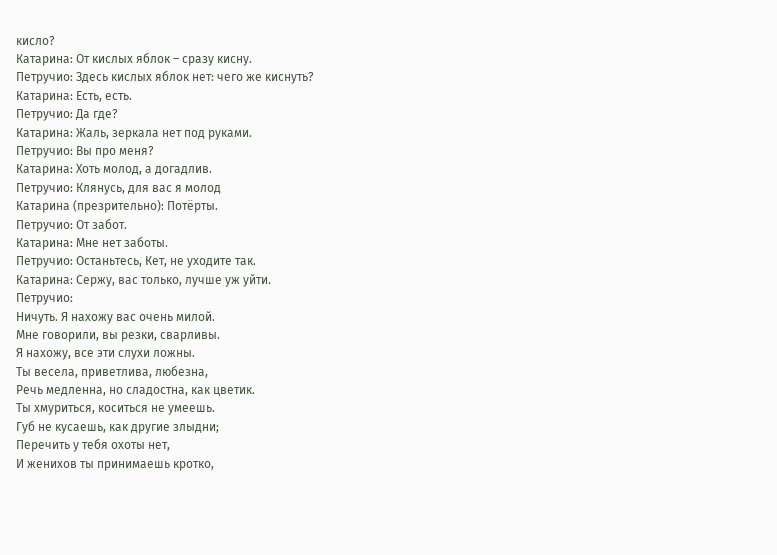кисло?
Катарина: От кислых яблок – сразу кисну.
Петручио: Здесь кислых яблок нет: чего же киснуть?
Катарина: Есть, есть.
Петручио: Да где?
Катарина: Жаль, зеркала нет под руками.
Петручио: Вы про меня?
Катарина: Хоть молод, а догадлив.
Петручио: Клянусь, для вас я молод
Катарина (презрительно): Потёрты.
Петручио: От забот.
Катарина: Мне нет заботы.
Петручио: Останьтесь, Кет, не уходите так.
Катарина: Сержу, вас только, лучше уж уйти.
Петручио:
Ничуть. Я нахожу вас очень милой.
Мне говорили, вы резки, сварливы.
Я нахожу, все эти слухи ложны.
Ты весела, приветлива, любезна,
Речь медленна, но сладостна, как цветик.
Ты хмуриться, коситься не умеешь.
Губ не кусаешь, как другие злыдни;
Перечить у тебя охоты нет,
И женихов ты принимаешь кротко,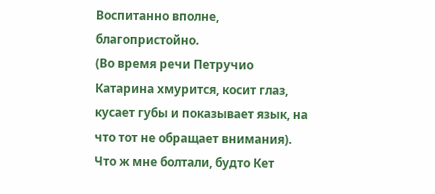Воспитанно вполне, благопристойно.
(Во время речи Петручио Катарина хмурится, косит глаз, кусает губы и показывает язык, на что тот не обращает внимания).
Что ж мне болтали, будто Кет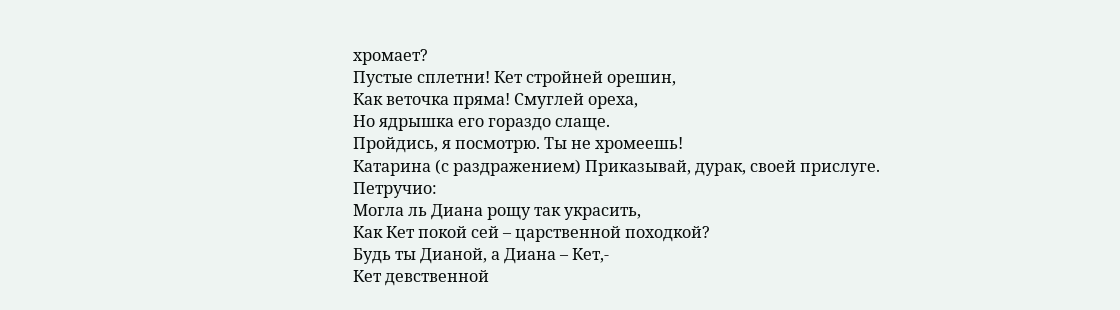хромает?
Пустые сплетни! Кет стройней орешин,
Как веточка пряма! Смуглей ореха,
Но ядрышка его гораздо слаще.
Пройдись, я посмотрю. Ты не хромеешь!
Катарина (с раздражением) Приказывай, дурак, своей прислуге.
Петручио:
Могла ль Диана рощу так украсить,
Как Кет покой сей – царственной походкой?
Будь ты Дианой, а Диана – Кет,-
Кет девственной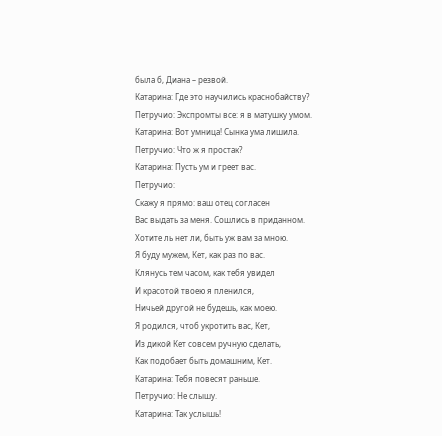была б, Диана – резвой.
Катарина: Где это научились краснобайству?
Петручио: Экспромты все: я в матушку умом.
Катарина: Вот умница! Сынка ума лишила.
Петручио: Что ж я простак?
Катарина: Пусть ум и греет вас.
Петручио:
Скажу я прямо: ваш отец согласен
Вас выдать за меня. Сошлись в приданном.
Хотите ль нет ли, быть уж вам за мною.
Я буду мужем, Кет, как раз по вас.
Клянусь тем часом, как тебя увидел
И красотой твоею я пленился,
Ничьей другой не будешь, как моею.
Я родился, чтоб укротить вас, Кет,
Из дикой Кет совсем ручную сделать,
Как подобает быть домашним, Кет.
Катарина: Тебя повесят раньше.
Петручио: Не слышу.
Катарина: Так услышь!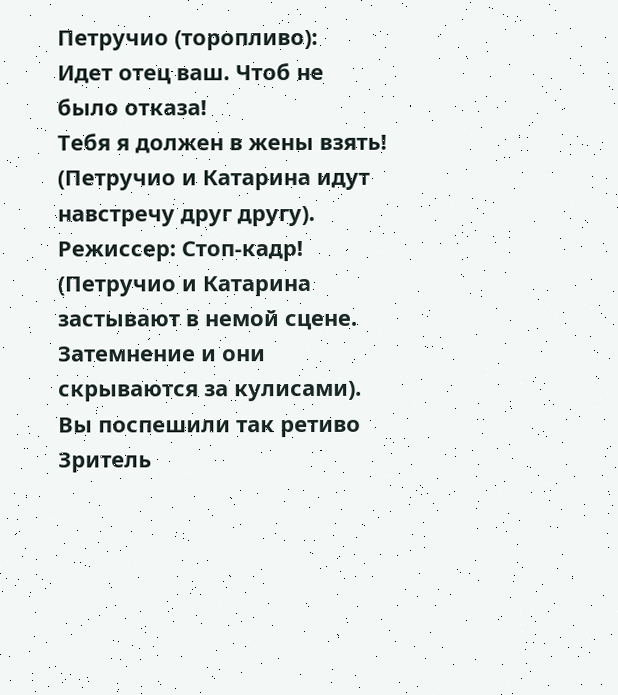Петручио (торопливо):
Идет отец ваш. Чтоб не было отказа!
Тебя я должен в жены взять!
(Петручио и Катарина идут навстречу друг другу).
Режиссер: Стоп-кадр!
(Петручио и Катарина застывают в немой сцене. Затемнение и они скрываются за кулисами).
Вы поспешили так ретиво
Зритель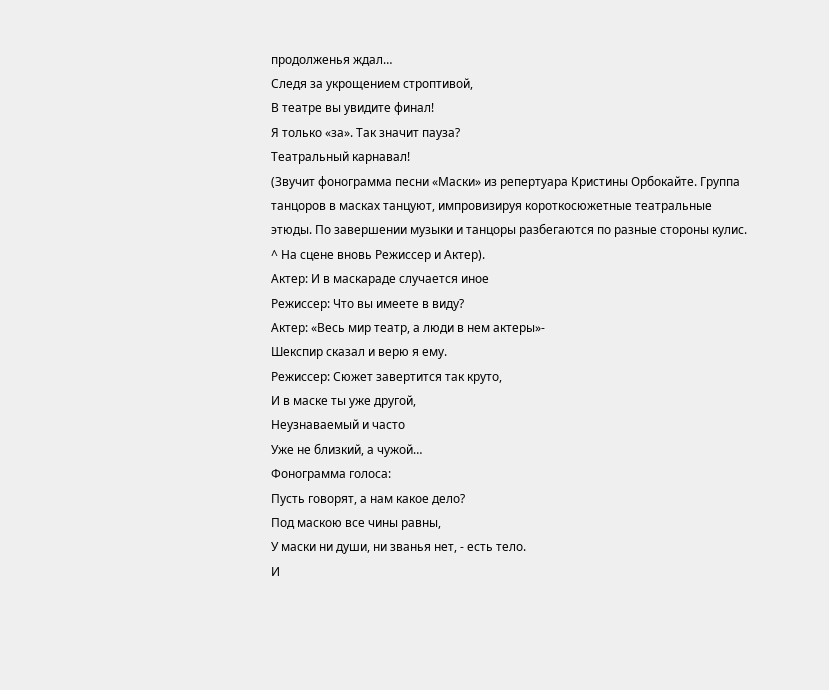продолженья ждал…
Следя за укрощением строптивой,
В театре вы увидите финал!
Я только «за». Так значит пауза?
Театральный карнавал!
(Звучит фонограмма песни «Маски» из репертуара Кристины Орбокайте. Группа танцоров в масках танцуют, импровизируя короткосюжетные театральные этюды. По завершении музыки и танцоры разбегаются по разные стороны кулис.
^ На сцене вновь Режиссер и Актер).
Актер: И в маскараде случается иное
Режиссер: Что вы имеете в виду?
Актер: «Весь мир театр, а люди в нем актеры»-
Шекспир сказал и верю я ему.
Режиссер: Сюжет завертится так круто,
И в маске ты уже другой,
Неузнаваемый и часто
Уже не близкий, а чужой…
Фонограмма голоса:
Пусть говорят, а нам какое дело?
Под маскою все чины равны,
У маски ни души, ни званья нет, - есть тело.
И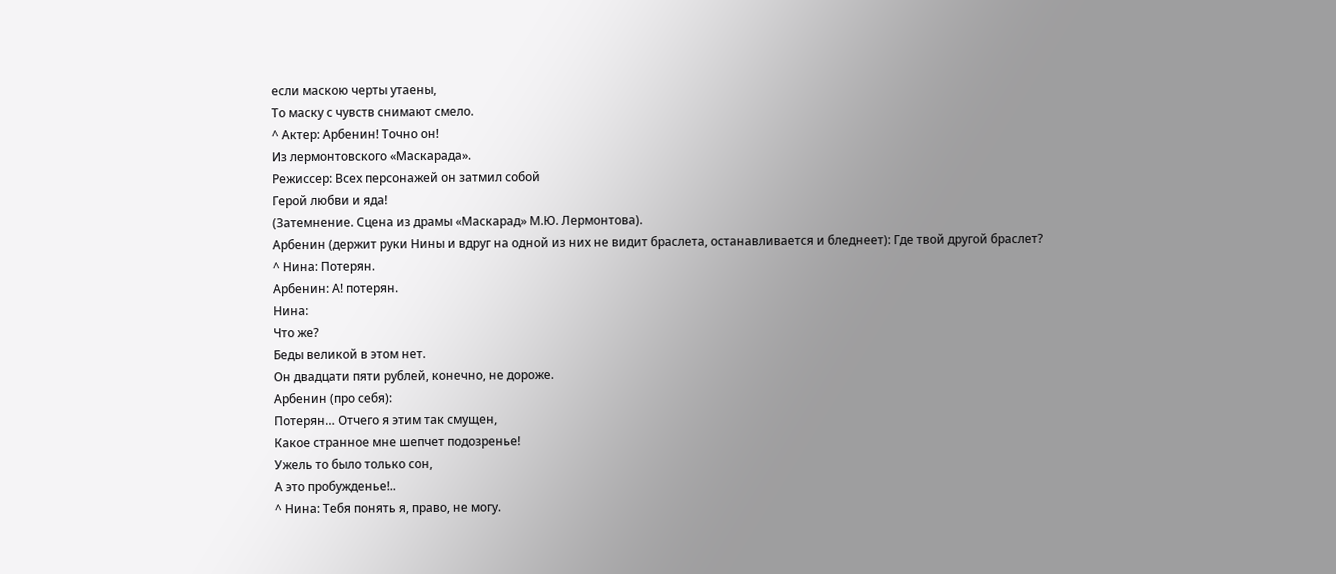если маскою черты утаены,
То маску с чувств снимают смело.
^ Актер: Арбенин! Точно он!
Из лермонтовского «Маскарада».
Режиссер: Всех персонажей он затмил собой
Герой любви и яда!
(Затемнение. Сцена из драмы «Маскарад» М.Ю. Лермонтова).
Арбенин (держит руки Нины и вдруг на одной из них не видит браслета, останавливается и бледнеет): Где твой другой браслет?
^ Нина: Потерян.
Арбенин: А! потерян.
Нина:
Что же?
Беды великой в этом нет.
Он двадцати пяти рублей, конечно, не дороже.
Арбенин (про себя):
Потерян… Отчего я этим так смущен,
Какое странное мне шепчет подозренье!
Ужель то было только сон,
А это пробужденье!..
^ Нина: Тебя понять я, право, не могу.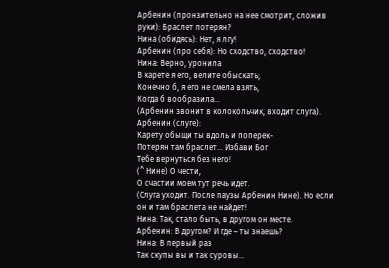Арбенин (пронзительно на нее смотрит, сложив руки): Браслет потерян?
Нина (обидясь): Нет, я лгу!
Арбенин (про себя): Но сходство, сходство!
Нина: Верно, уронила
В карете я его, велите обыскать;
Конечно б, я его не смела взять,
Когда б вообразила…
(Арбенин звонит в колокольчик, входит слуга).
Арбенин (слуге):
Карету обыщи ты вдоль и поперек-
Потерян там браслет… Избави Бог
Тебе вернуться без него!
(^ Нине) О чести,
О счастии моем тут речь идет.
(Слуга уходит. После паузы Арбенин Нине). Но если он и там браслета не найдет!
Нина: Так, стало быть, в другом он месте.
Арбенин: В другом? И где – ты знаешь?
Нина: В первый раз
Так скупы вы и так суровы…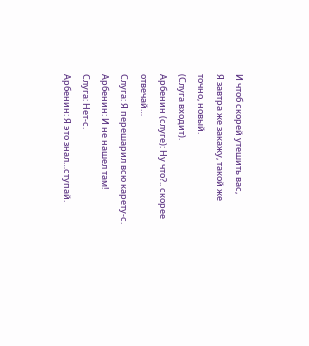И чтоб скорей утешить вас,
Я завтра же закажу, такой же точно, новый.
(Слуга входит).
Арбенин (слуге): Ну что?.. скорее отвечай…
Слуга: Я перешарил всю карету-с.
Арбенин: И не нашел там!
Слуга: Нет-с.
Арбенин: Я это знал…ступай.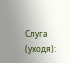Слуга (уходя):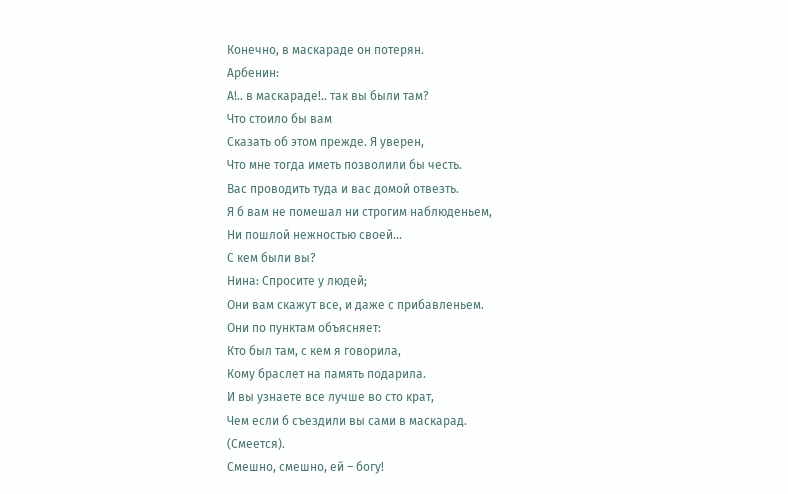Конечно, в маскараде он потерян.
Арбенин:
А!.. в маскараде!.. так вы были там?
Что стоило бы вам
Сказать об этом прежде. Я уверен,
Что мне тогда иметь позволили бы честь.
Вас проводить туда и вас домой отвезть.
Я б вам не помешал ни строгим наблюденьем,
Ни пошлой нежностью своей…
С кем были вы?
Нина: Спросите у людей;
Они вам скажут все, и даже с прибавленьем.
Они по пунктам объясняет:
Кто был там, с кем я говорила,
Кому браслет на память подарила.
И вы узнаете все лучше во сто крат,
Чем если б съездили вы сами в маскарад.
(Смеется).
Смешно, смешно, ей – богу!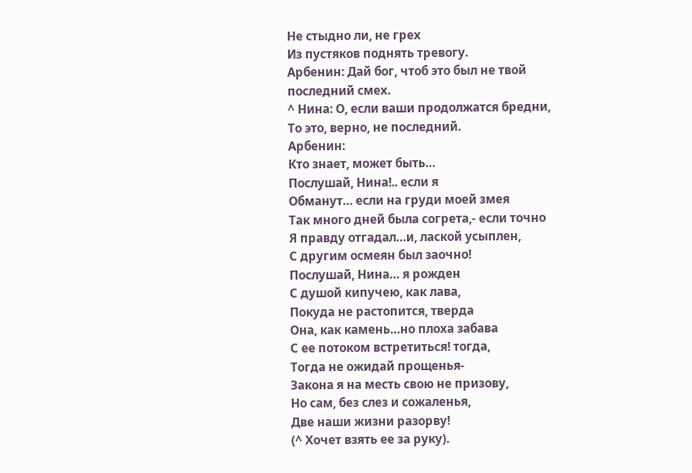Не стыдно ли, не грех
Из пустяков поднять тревогу.
Арбенин: Дай бог, чтоб это был не твой последний смех.
^ Нина: О, если ваши продолжатся бредни,
То это, верно, не последний.
Арбенин:
Кто знает, может быть…
Послушай, Нина!.. если я
Обманут… если на груди моей змея
Так много дней была согрета,- если точно
Я правду отгадал…и, лаской усыплен,
С другим осмеян был заочно!
Послушай, Нина… я рожден
С душой кипучею, как лава,
Покуда не растопится, тверда
Она, как камень…но плоха забава
С ее потоком встретиться! тогда,
Тогда не ожидай прощенья-
Закона я на месть свою не призову,
Но сам, без слез и сожаленья,
Две наши жизни разорву!
(^ Хочет взять ее за руку).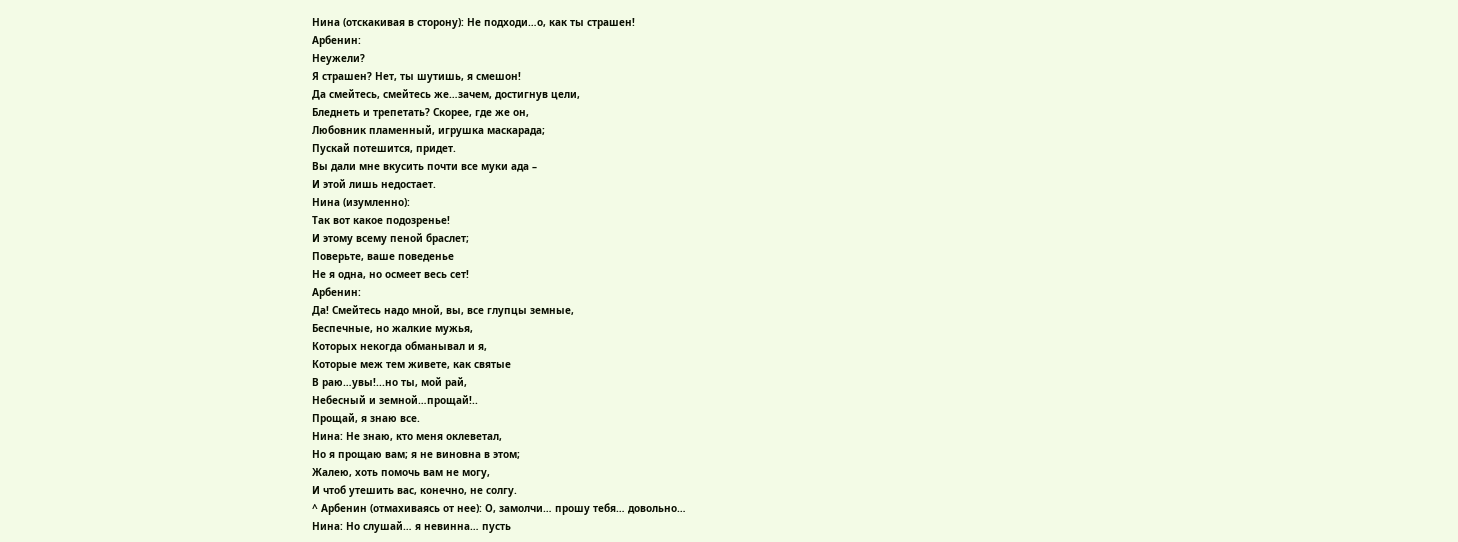Нина (отскакивая в сторону): Не подходи…о, как ты страшен!
Арбенин:
Неужели?
Я страшен? Нет, ты шутишь, я смешон!
Да смейтесь, смейтесь же…зачем, достигнув цели,
Бледнеть и трепетать? Скорее, где же он,
Любовник пламенный, игрушка маскарада;
Пускай потешится, придет.
Вы дали мне вкусить почти все муки ада –
И этой лишь недостает.
Нина (изумленно):
Так вот какое подозренье!
И этому всему пеной браслет;
Поверьте, ваше поведенье
Не я одна, но осмеет весь сет!
Арбенин:
Да! Смейтесь надо мной, вы, все глупцы земные,
Беспечные, но жалкие мужья,
Которых некогда обманывал и я,
Которые меж тем живете, как святые
В раю…увы!...но ты, мой рай,
Небесный и земной…прощай!..
Прощай, я знаю все.
Нина: Не знаю, кто меня оклеветал,
Но я прощаю вам; я не виновна в этом;
Жалею, хоть помочь вам не могу,
И чтоб утешить вас, конечно, не солгу.
^ Арбенин (отмахиваясь от нее): О, замолчи… прошу тебя… довольно…
Нина: Но слушай… я невинна… пусть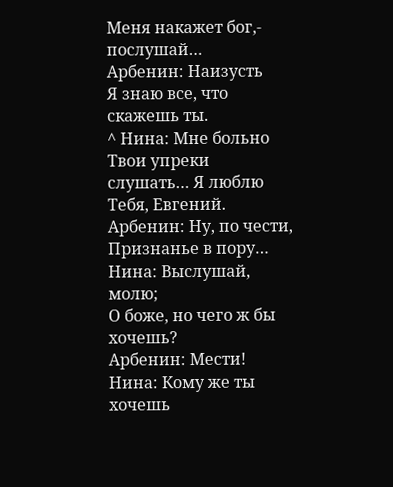Меня накажет бог,- послушай…
Арбенин: Наизусть
Я знаю все, что скажешь ты.
^ Нина: Мне больно
Твои упреки слушать… Я люблю
Тебя, Евгений.
Арбенин: Ну, по чести,
Признанье в пору…
Нина: Выслушай, молю;
О боже, но чего ж бы хочешь?
Арбенин: Мести!
Нина: Кому же ты хочешь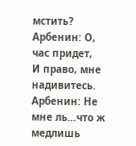мстить?
Арбенин: О, час придет,
И право, мне надивитесь.
Арбенин: Не мне ль…что ж медлишь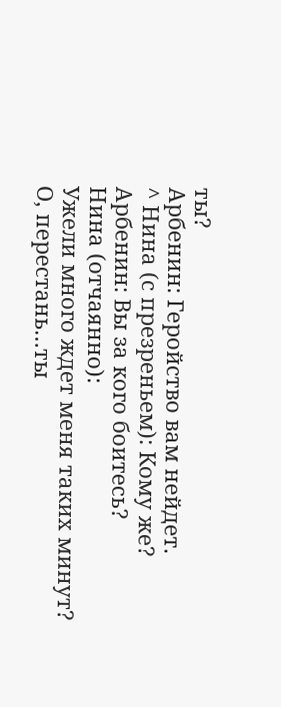ты?
Арбенин: Геройство вам нейдет.
^ Нина (с презреньем): Кому же?
Арбенин: Вы за кого боитесь?
Нина (отчаянно):
Ужели много ждет меня таких минут?
О, перестань…ты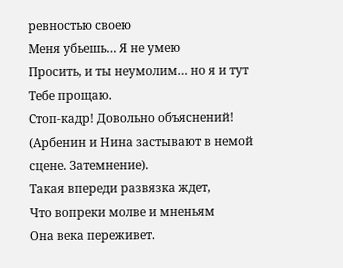ревностью своею
Меня убьешь… Я не умею
Просить, и ты неумолим… но я и тут
Тебе прощаю.
Стоп-кадр! Довольно объяснений!
(Арбенин и Нина застывают в немой сцене. Затемнение).
Такая впереди развязка ждет,
Что вопреки молве и мненьям
Она века переживет.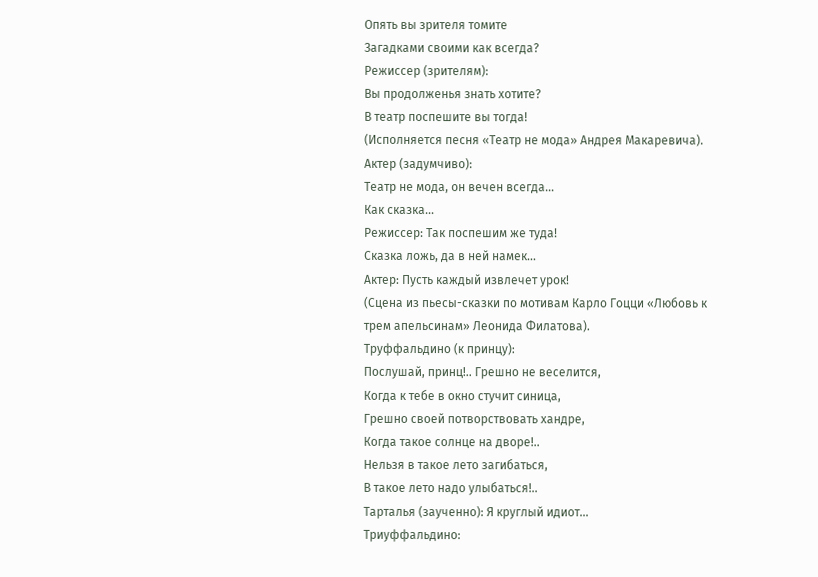Опять вы зрителя томите
Загадками своими как всегда?
Режиссер (зрителям):
Вы продолженья знать хотите?
В театр поспешите вы тогда!
(Исполняется песня «Театр не мода» Андрея Макаревича).
Актер (задумчиво):
Театр не мода, он вечен всегда…
Как сказка…
Режиссер: Так поспешим же туда!
Сказка ложь, да в ней намек…
Актер: Пусть каждый извлечет урок!
(Сцена из пьесы-сказки по мотивам Карло Гоцци «Любовь к трем апельсинам» Леонида Филатова).
Труффальдино (к принцу):
Послушай, принц!.. Грешно не веселится,
Когда к тебе в окно стучит синица,
Грешно своей потворствовать хандре,
Когда такое солнце на дворе!..
Нельзя в такое лето загибаться,
В такое лето надо улыбаться!..
Тарталья (заученно): Я круглый идиот…
Триуффальдино: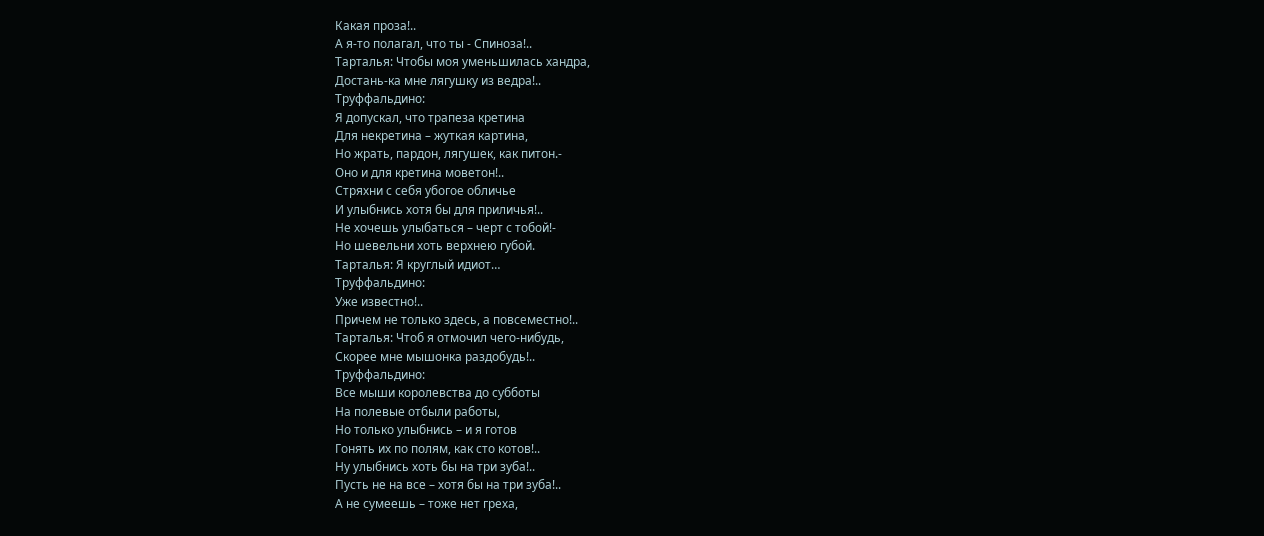Какая проза!..
А я-то полагал, что ты - Спиноза!..
Тарталья: Чтобы моя уменьшилась хандра,
Достань-ка мне лягушку из ведра!..
Труффальдино:
Я допускал, что трапеза кретина
Для некретина – жуткая картина,
Но жрать, пардон, лягушек, как питон.-
Оно и для кретина моветон!..
Стряхни с себя убогое обличье
И улыбнись хотя бы для приличья!..
Не хочешь улыбаться – черт с тобой!-
Но шевельни хоть верхнею губой.
Тарталья: Я круглый идиот…
Труффальдино:
Уже известно!..
Причем не только здесь, а повсеместно!..
Тарталья: Чтоб я отмочил чего-нибудь,
Скорее мне мышонка раздобудь!..
Труффальдино:
Все мыши королевства до субботы
На полевые отбыли работы,
Но только улыбнись – и я готов
Гонять их по полям, как сто котов!..
Ну улыбнись хоть бы на три зуба!..
Пусть не на все – хотя бы на три зуба!..
А не сумеешь – тоже нет греха,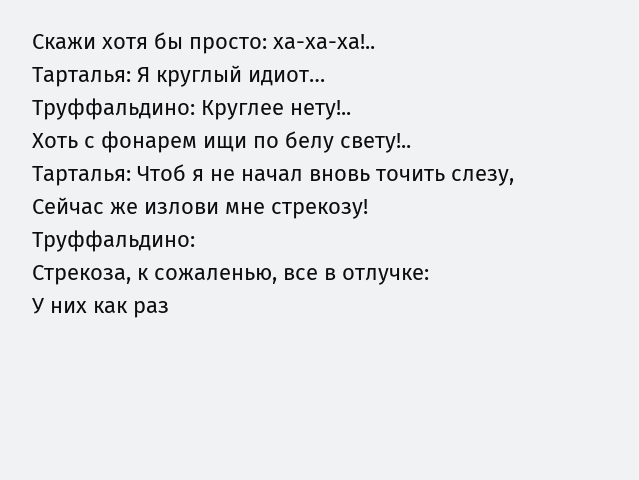Скажи хотя бы просто: ха-ха-ха!..
Тарталья: Я круглый идиот…
Труффальдино: Круглее нету!..
Хоть с фонарем ищи по белу свету!..
Тарталья: Чтоб я не начал вновь точить слезу,
Сейчас же излови мне стрекозу!
Труффальдино:
Стрекоза, к сожаленью, все в отлучке:
У них как раз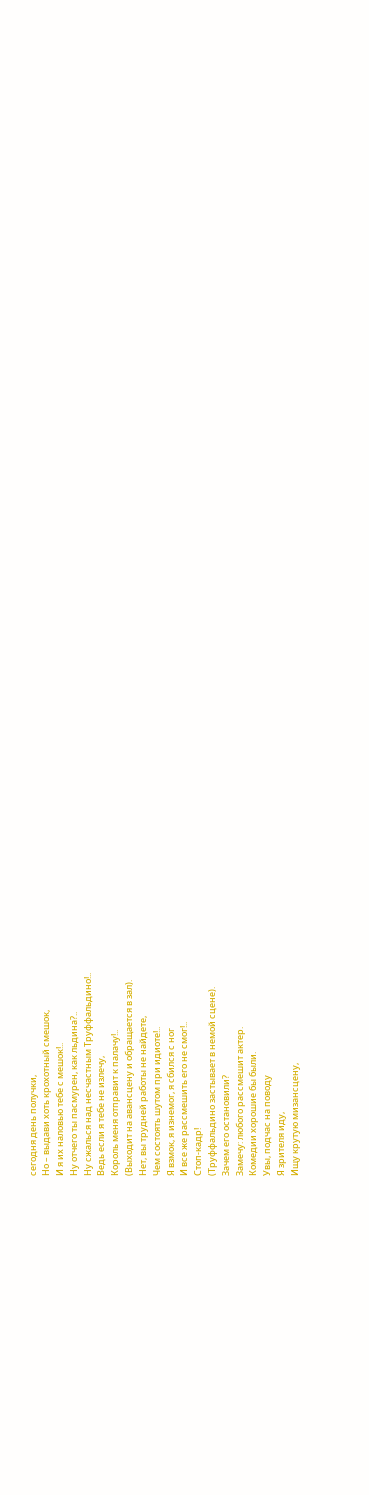сегодня день получки,
Но – выдави хоть крохотный смешок,
И я их наловью тебе с мешок!..
Ну отчего ты пасмурен, как льдина?..
Ну сжалься над несчастным Труффальдино!..
Ведь если я тебе не излечу,
Король меня отправит к палачу!..
(Выходит на авансцену и обращается в зал).
Нет, вы трудней работы не найдете,
Чем состоять шутом при идиоте!..
Я взмок, я изнемог, я сбился с ног
И все же рассмешить его не смог!..
Стоп-кадр!
(Труффальдино застывает в немой сцене).
Зачем его остановили?
Замечу: любого рассмешит актер.
Комедии хорошие бы были.
Увы, подчас на поводу
Я зрителя иду,
Ищу крутую мизансцену,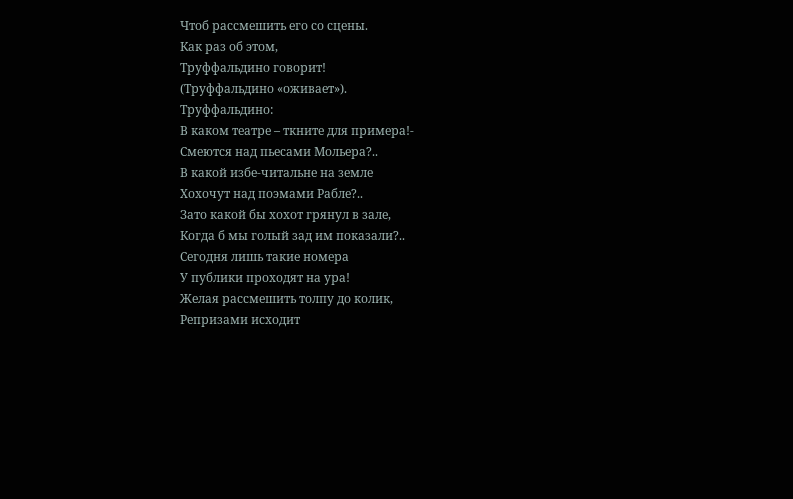Чтоб рассмешить его со сцены.
Как раз об этом,
Труффальдино говорит!
(Труффальдино «оживает»).
Труффальдино:
В каком театре – ткните для примера!-
Смеются над пьесами Мольера?..
В какой избе-читальне на земле
Хохочут над поэмами Рабле?..
Зато какой бы хохот грянул в зале,
Когда б мы голый зад им показали?..
Сегодня лишь такие номера
У публики проходят на ура!
Желая рассмешить толпу до колик,
Репризами исходит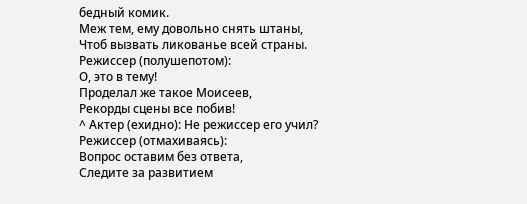бедный комик.
Меж тем, ему довольно снять штаны,
Чтоб вызвать ликованье всей страны.
Режиссер (полушепотом):
О, это в тему!
Проделал же такое Моисеев,
Рекорды сцены все побив!
^ Актер (ехидно): Не режиссер его учил?
Режиссер (отмахиваясь):
Вопрос оставим без ответа,
Следите за развитием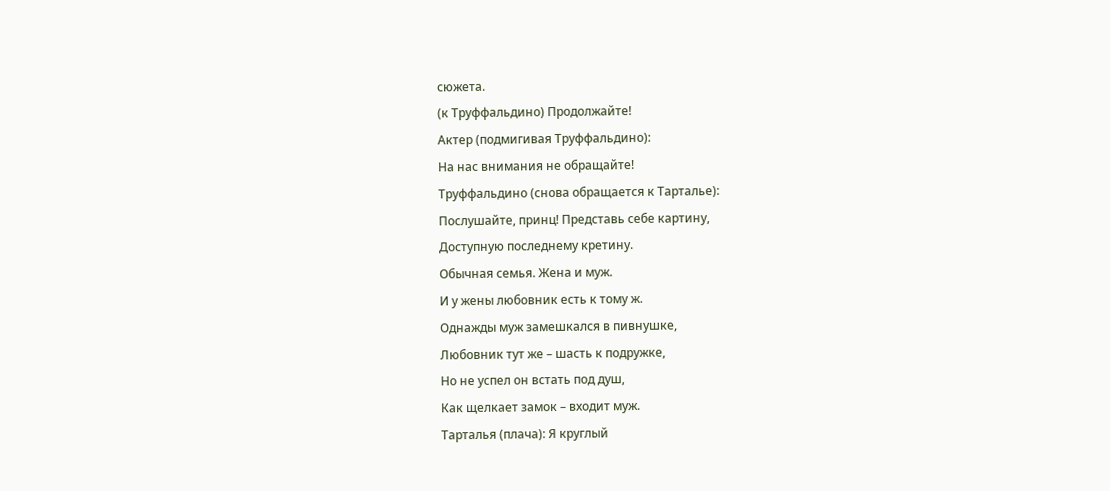сюжета.
(к Труффальдино) Продолжайте!
Актер (подмигивая Труффальдино):
На нас внимания не обращайте!
Труффальдино (снова обращается к Тарталье):
Послушайте, принц! Представь себе картину,
Доступную последнему кретину.
Обычная семья. Жена и муж.
И у жены любовник есть к тому ж.
Однажды муж замешкался в пивнушке,
Любовник тут же – шасть к подружке,
Но не успел он встать под душ,
Как щелкает замок – входит муж.
Тарталья (плача): Я круглый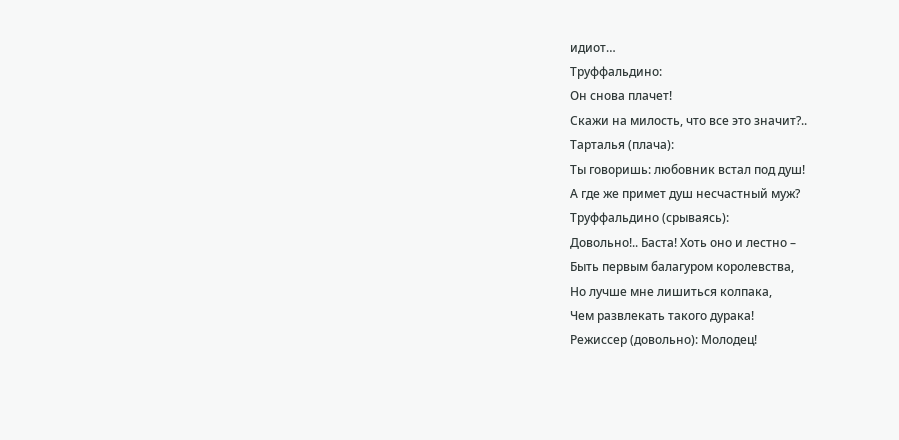идиот…
Труффальдино:
Он снова плачет!
Скажи на милость, что все это значит?..
Тарталья (плача):
Ты говоришь: любовник встал под душ!
А где же примет душ несчастный муж?
Труффальдино (срываясь):
Довольно!.. Баста! Хоть оно и лестно –
Быть первым балагуром королевства,
Но лучше мне лишиться колпака,
Чем развлекать такого дурака!
Режиссер (довольно): Молодец!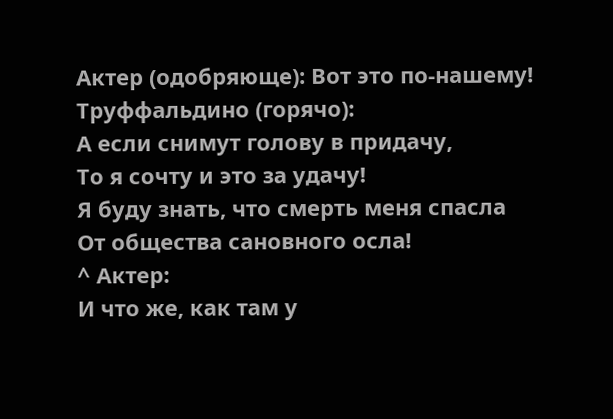Актер (одобряюще): Вот это по-нашему!
Труффальдино (горячо):
А если снимут голову в придачу,
То я сочту и это за удачу!
Я буду знать, что смерть меня спасла
От общества сановного осла!
^ Актер:
И что же, как там у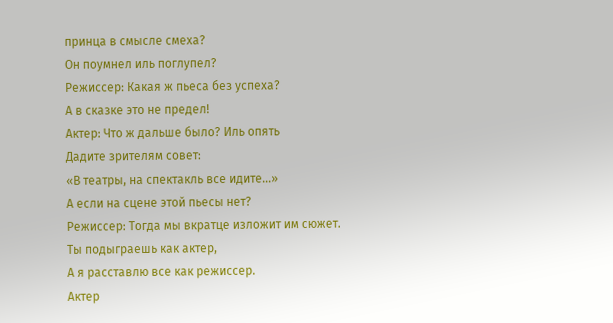принца в смысле смеха?
Он поумнел иль поглупел?
Режиссер: Какая ж пьеса без успеха?
А в сказке это не предел!
Актер: Что ж дальше было? Иль опять
Дадите зрителям совет:
«В театры, на спектакль все идите…»
А если на сцене этой пьесы нет?
Режиссер: Тогда мы вкратце изложит им сюжет.
Ты подыграешь как актер,
А я расставлю все как режиссер.
Актер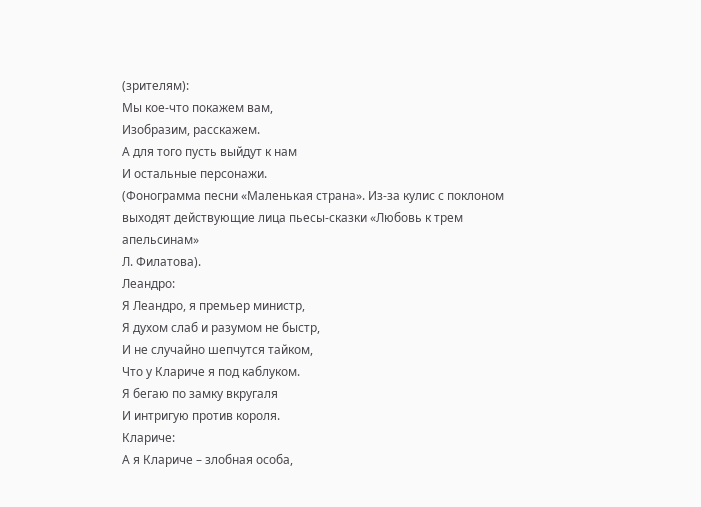(зрителям):
Мы кое-что покажем вам,
Изобразим, расскажем.
А для того пусть выйдут к нам
И остальные персонажи.
(Фонограмма песни «Маленькая страна». Из-за кулис с поклоном выходят действующие лица пьесы-сказки «Любовь к трем апельсинам»
Л. Филатова).
Леандро:
Я Леандро, я премьер министр,
Я духом слаб и разумом не быстр,
И не случайно шепчутся тайком,
Что у Клариче я под каблуком.
Я бегаю по замку вкругаля
И интригую против короля.
Клариче:
А я Клариче – злобная особа,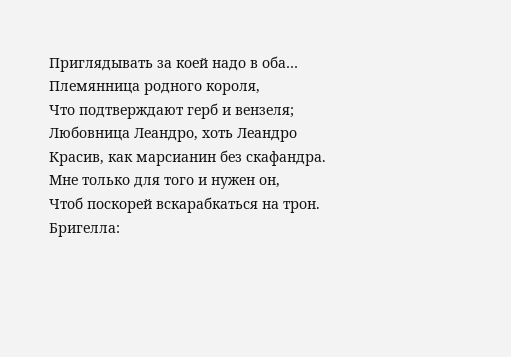Приглядывать за коей надо в оба…
Племянница родного короля,
Что подтверждают герб и вензеля;
Любовница Леандро, хоть Леандро
Красив, как марсианин без скафандра.
Мне только для того и нужен он,
Чтоб поскорей вскарабкаться на трон.
Бригелла: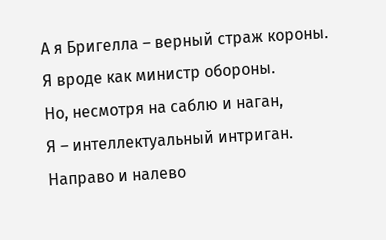А я Бригелла – верный страж короны.
Я вроде как министр обороны.
Но, несмотря на саблю и наган,
Я – интеллектуальный интриган.
Направо и налево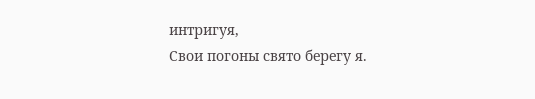интригуя,
Свои погоны свято берегу я.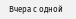Вчера с одной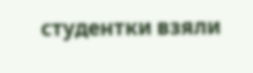студентки взяли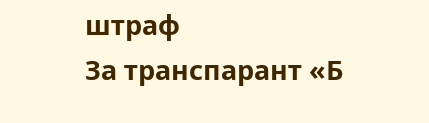штраф
За транспарант «Б